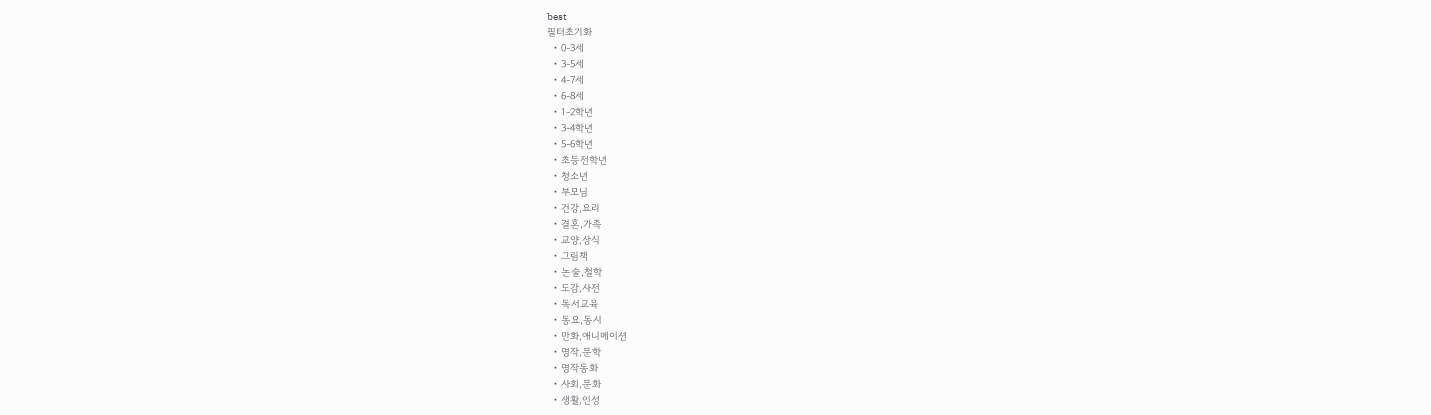best
필터초기화
  • 0-3세
  • 3-5세
  • 4-7세
  • 6-8세
  • 1-2학년
  • 3-4학년
  • 5-6학년
  • 초등전학년
  • 청소년
  • 부모님
  • 건강,요리
  • 결혼,가족
  • 교양,상식
  • 그림책
  • 논술,철학
  • 도감,사전
  • 독서교육
  • 동요,동시
  • 만화,애니메이션
  • 명작,문학
  • 명작동화
  • 사회,문화
  • 생활,인성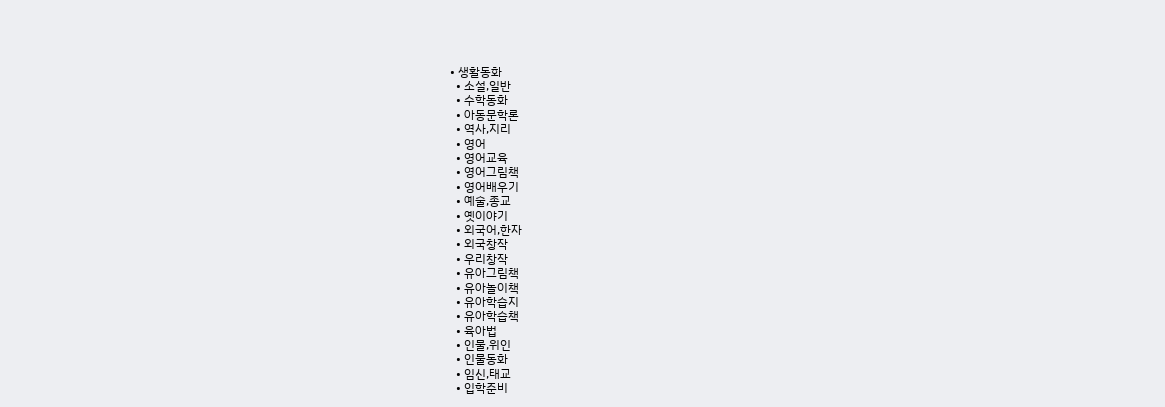• 생활동화
  • 소설,일반
  • 수학동화
  • 아동문학론
  • 역사,지리
  • 영어
  • 영어교육
  • 영어그림책
  • 영어배우기
  • 예술,종교
  • 옛이야기
  • 외국어,한자
  • 외국창작
  • 우리창작
  • 유아그림책
  • 유아놀이책
  • 유아학습지
  • 유아학습책
  • 육아법
  • 인물,위인
  • 인물동화
  • 임신,태교
  • 입학준비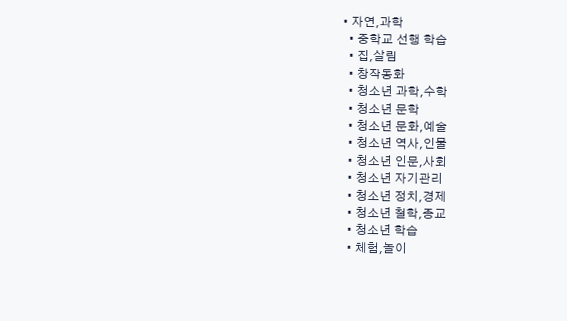• 자연,과학
  • 중학교 선행 학습
  • 집,살림
  • 창작동화
  • 청소년 과학,수학
  • 청소년 문학
  • 청소년 문화,예술
  • 청소년 역사,인물
  • 청소년 인문,사회
  • 청소년 자기관리
  • 청소년 정치,경제
  • 청소년 철학,종교
  • 청소년 학습
  • 체험,놀이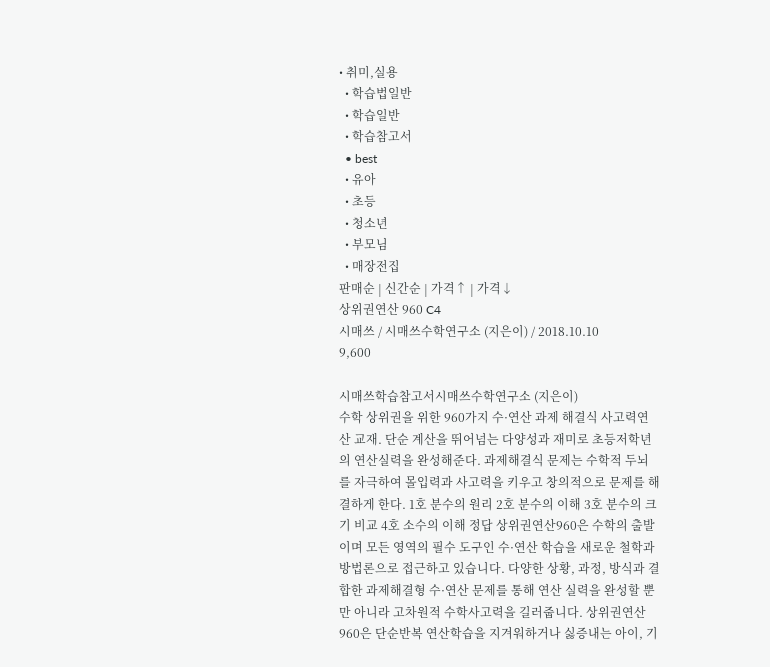• 취미,실용
  • 학습법일반
  • 학습일반
  • 학습참고서
  • best
  • 유아
  • 초등
  • 청소년
  • 부모님
  • 매장전집
판매순 | 신간순 | 가격↑ | 가격↓
상위권연산 960 C4
시매쓰 / 시매쓰수학연구소 (지은이) / 2018.10.10
9,600

시매쓰학습참고서시매쓰수학연구소 (지은이)
수학 상위권을 위한 960가지 수·연산 과제 해결식 사고력연산 교재. 단순 계산을 뛰어넘는 다양성과 재미로 초등저학년의 연산실력을 완성해준다. 과제해결식 문제는 수학적 두뇌를 자극하여 몰입력과 사고력을 키우고 창의적으로 문제를 해결하게 한다. 1호 분수의 원리 2호 분수의 이해 3호 분수의 크기 비교 4호 소수의 이해 정답 상위권연산960은 수학의 출발이며 모든 영역의 필수 도구인 수·연산 학습을 새로운 철학과 방법론으로 접근하고 있습니다. 다양한 상황, 과정, 방식과 결합한 과제해결형 수·연산 문제를 통해 연산 실력을 완성할 뿐만 아니라 고차원적 수학사고력을 길러줍니다. 상위권연산960은 단순반복 연산학습을 지겨워하거나 싫증내는 아이, 기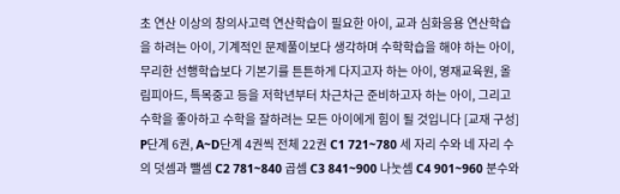초 연산 이상의 창의사고력 연산학습이 필요한 아이, 교과 심화응용 연산학습을 하려는 아이, 기계적인 문제풀이보다 생각하며 수학학습을 해야 하는 아이, 무리한 선행학습보다 기본기를 튼튼하게 다지고자 하는 아이, 영재교육원, 올림피아드, 특목중고 등을 저학년부터 차근차근 준비하고자 하는 아이, 그리고 수학을 좋아하고 수학을 잘하려는 모든 아이에게 힘이 될 것입니다 [교재 구성] P단계 6권, A~D단계 4권씩 전체 22권 C1 721~780 세 자리 수와 네 자리 수의 덧셈과 뺄셈 C2 781~840 곱셈 C3 841~900 나눗셈 C4 901~960 분수와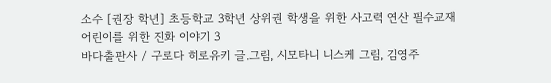소수 [권장 학년] 초등학교 3학년 상위권 학생을 위한 사고력 연산 필수교재
어린이를 위한 진화 이야기 3
바다출판사 / 구로다 히로유키 글.그림, 시모타니 니스케 그림, 김영주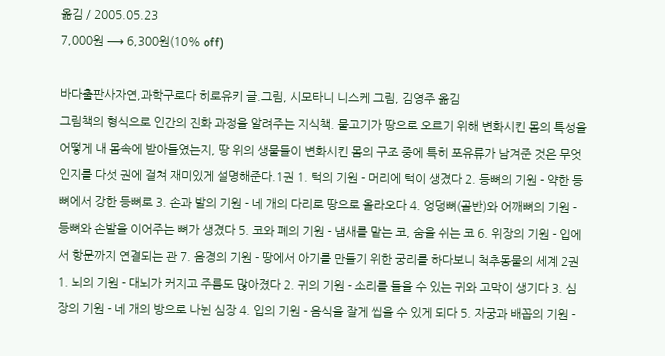옮김 / 2005.05.23
7,000원 ⟶ 6,300원(10% off)

바다출판사자연,과학구로다 히로유키 글.그림, 시모타니 니스케 그림, 김영주 옮김
그림책의 형식으로 인간의 진화 과정을 알려주는 지식책. 물고기가 땅으로 오르기 위해 변화시킨 몸의 특성을 어떻게 내 몸속에 받아들였는지, 땅 위의 생물들이 변화시킨 몸의 구조 중에 특히 포유류가 남겨준 것은 무엇인지를 다섯 권에 걸쳐 재미있게 설명해준다.1권 1. 턱의 기원 - 머리에 턱이 생겼다 2. 등뼈의 기원 - 약한 등뼈에서 강한 등뼈로 3. 손과 발의 기원 - 네 개의 다리로 땅으로 올라오다 4. 엉덩뼈(골반)와 어깨뼈의 기원 - 등뼈와 손발을 이어주는 뼈가 생겼다 5. 코와 폐의 기원 - 냄새를 맡는 코, 숨을 쉬는 코 6. 위장의 기원 - 입에서 항문까지 연결되는 관 7. 음경의 기원 - 땅에서 아기를 만들기 위한 궁리를 하다보니 척추동물의 세계 2권 1. 뇌의 기원 - 대뇌가 커지고 주름도 많아졌다 2. 귀의 기원 - 소리를 들을 수 있는 귀와 고막이 생기다 3. 심장의 기원 - 네 개의 방으로 나뉜 심장 4. 입의 기원 - 음식을 잘게 씹을 수 있게 되다 5. 자궁과 배꼽의 기원 -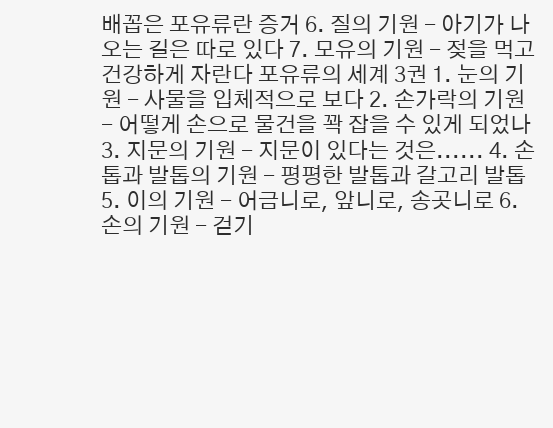배꼽은 포유류란 증거 6. 질의 기원 - 아기가 나오는 길은 따로 있다 7. 모유의 기원 - 젖을 먹고 건강하게 자란다 포유류의 세계 3권 1. 눈의 기원 - 사물을 입체적으로 보다 2. 손가락의 기원 - 어떻게 손으로 물건을 꽉 잡을 수 있게 되었나 3. 지문의 기원 - 지문이 있다는 것은...... 4. 손톱과 발톱의 기원 - 평평한 발톱과 갈고리 발톱 5. 이의 기원 - 어금니로, 앞니로, 송곳니로 6. 손의 기원 - 걷기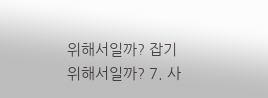위해서일까? 잡기 위해서일까? 7. 사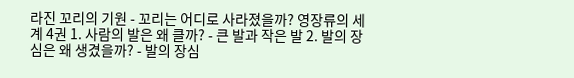라진 꼬리의 기원 - 꼬리는 어디로 사라졌을까? 영장류의 세계 4권 1. 사람의 발은 왜 클까? - 큰 발과 작은 발 2. 발의 장심은 왜 생겼을까? - 발의 장심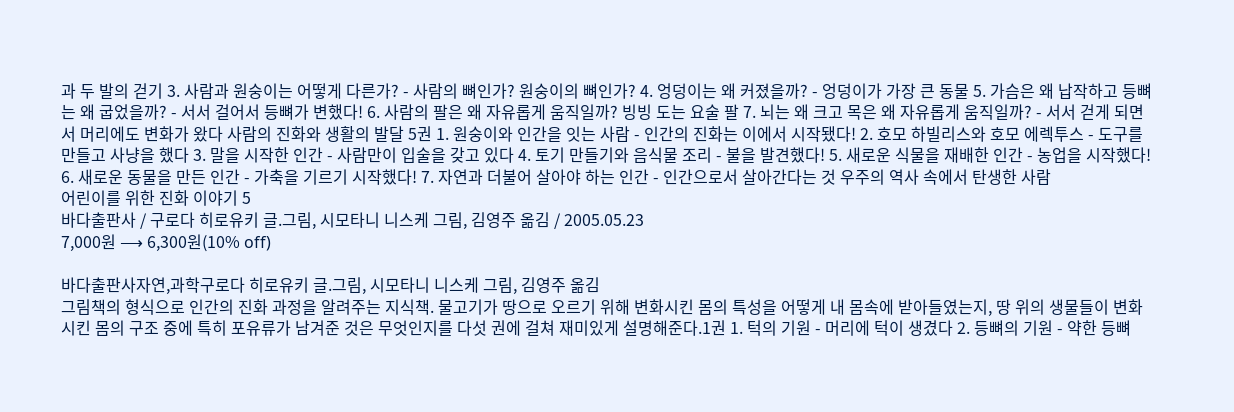과 두 발의 걷기 3. 사람과 원숭이는 어떻게 다른가? - 사람의 뼈인가? 원숭이의 뼈인가? 4. 엉덩이는 왜 커졌을까? - 엉덩이가 가장 큰 동물 5. 가슴은 왜 납작하고 등뼈는 왜 굽었을까? - 서서 걸어서 등뼈가 변했다! 6. 사람의 팔은 왜 자유롭게 움직일까? 빙빙 도는 요술 팔 7. 뇌는 왜 크고 목은 왜 자유롭게 움직일까? - 서서 걷게 되면서 머리에도 변화가 왔다 사람의 진화와 생활의 발달 5권 1. 원숭이와 인간을 잇는 사람 - 인간의 진화는 이에서 시작됐다! 2. 호모 하빌리스와 호모 에렉투스 - 도구를 만들고 사냥을 했다 3. 말을 시작한 인간 - 사람만이 입술을 갖고 있다 4. 토기 만들기와 음식물 조리 - 불을 발견했다! 5. 새로운 식물을 재배한 인간 - 농업을 시작했다! 6. 새로운 동물을 만든 인간 - 가축을 기르기 시작했다! 7. 자연과 더불어 살아야 하는 인간 - 인간으로서 살아간다는 것 우주의 역사 속에서 탄생한 사람
어린이를 위한 진화 이야기 5
바다출판사 / 구로다 히로유키 글.그림, 시모타니 니스케 그림, 김영주 옮김 / 2005.05.23
7,000원 ⟶ 6,300원(10% off)

바다출판사자연,과학구로다 히로유키 글.그림, 시모타니 니스케 그림, 김영주 옮김
그림책의 형식으로 인간의 진화 과정을 알려주는 지식책. 물고기가 땅으로 오르기 위해 변화시킨 몸의 특성을 어떻게 내 몸속에 받아들였는지, 땅 위의 생물들이 변화시킨 몸의 구조 중에 특히 포유류가 남겨준 것은 무엇인지를 다섯 권에 걸쳐 재미있게 설명해준다.1권 1. 턱의 기원 - 머리에 턱이 생겼다 2. 등뼈의 기원 - 약한 등뼈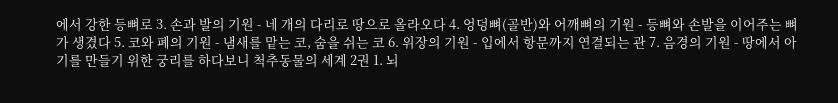에서 강한 등뼈로 3. 손과 발의 기원 - 네 개의 다리로 땅으로 올라오다 4. 엉덩뼈(골반)와 어깨뼈의 기원 - 등뼈와 손발을 이어주는 뼈가 생겼다 5. 코와 폐의 기원 - 냄새를 맡는 코, 숨을 쉬는 코 6. 위장의 기원 - 입에서 항문까지 연결되는 관 7. 음경의 기원 - 땅에서 아기를 만들기 위한 궁리를 하다보니 척추동물의 세계 2권 1. 뇌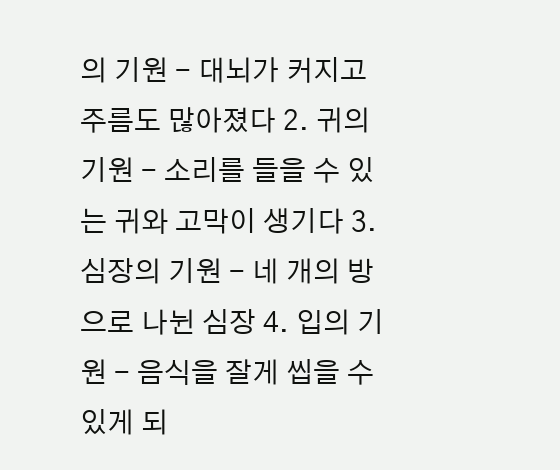의 기원 - 대뇌가 커지고 주름도 많아졌다 2. 귀의 기원 - 소리를 들을 수 있는 귀와 고막이 생기다 3. 심장의 기원 - 네 개의 방으로 나뉜 심장 4. 입의 기원 - 음식을 잘게 씹을 수 있게 되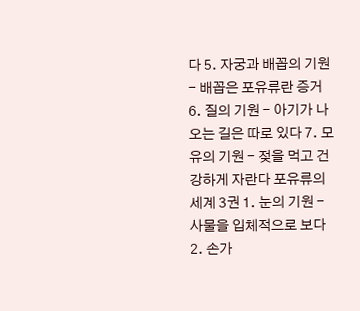다 5. 자궁과 배꼽의 기원 - 배꼽은 포유류란 증거 6. 질의 기원 - 아기가 나오는 길은 따로 있다 7. 모유의 기원 - 젖을 먹고 건강하게 자란다 포유류의 세계 3권 1. 눈의 기원 - 사물을 입체적으로 보다 2. 손가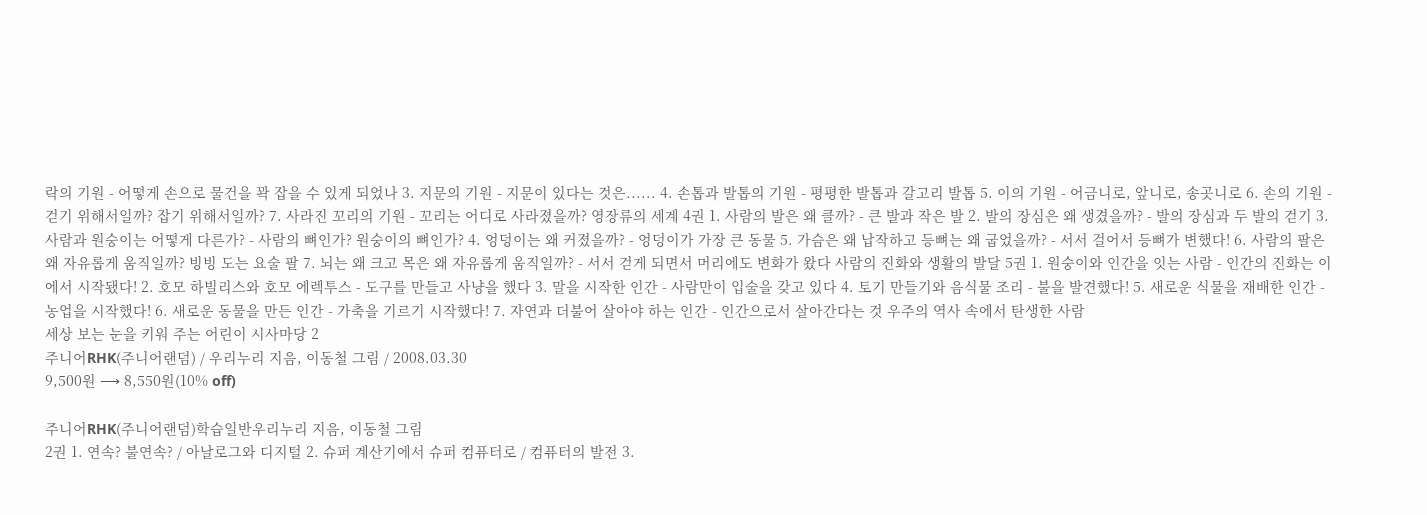락의 기원 - 어떻게 손으로 물건을 꽉 잡을 수 있게 되었나 3. 지문의 기원 - 지문이 있다는 것은...... 4. 손톱과 발톱의 기원 - 평평한 발톱과 갈고리 발톱 5. 이의 기원 - 어금니로, 앞니로, 송곳니로 6. 손의 기원 - 걷기 위해서일까? 잡기 위해서일까? 7. 사라진 꼬리의 기원 - 꼬리는 어디로 사라졌을까? 영장류의 세계 4권 1. 사람의 발은 왜 클까? - 큰 발과 작은 발 2. 발의 장심은 왜 생겼을까? - 발의 장심과 두 발의 걷기 3. 사람과 원숭이는 어떻게 다른가? - 사람의 뼈인가? 원숭이의 뼈인가? 4. 엉덩이는 왜 커졌을까? - 엉덩이가 가장 큰 동물 5. 가슴은 왜 납작하고 등뼈는 왜 굽었을까? - 서서 걸어서 등뼈가 변했다! 6. 사람의 팔은 왜 자유롭게 움직일까? 빙빙 도는 요술 팔 7. 뇌는 왜 크고 목은 왜 자유롭게 움직일까? - 서서 걷게 되면서 머리에도 변화가 왔다 사람의 진화와 생활의 발달 5권 1. 원숭이와 인간을 잇는 사람 - 인간의 진화는 이에서 시작됐다! 2. 호모 하빌리스와 호모 에렉투스 - 도구를 만들고 사냥을 했다 3. 말을 시작한 인간 - 사람만이 입술을 갖고 있다 4. 토기 만들기와 음식물 조리 - 불을 발견했다! 5. 새로운 식물을 재배한 인간 - 농업을 시작했다! 6. 새로운 동물을 만든 인간 - 가축을 기르기 시작했다! 7. 자연과 더불어 살아야 하는 인간 - 인간으로서 살아간다는 것 우주의 역사 속에서 탄생한 사람
세상 보는 눈을 키워 주는 어린이 시사마당 2
주니어RHK(주니어랜덤) / 우리누리 지음, 이동철 그림 / 2008.03.30
9,500원 ⟶ 8,550원(10% off)

주니어RHK(주니어랜덤)학습일반우리누리 지음, 이동철 그림
2권 1. 연속? 불연속? / 아날로그와 디지털 2. 슈퍼 계산기에서 슈퍼 컴퓨터로 / 컴퓨터의 발전 3.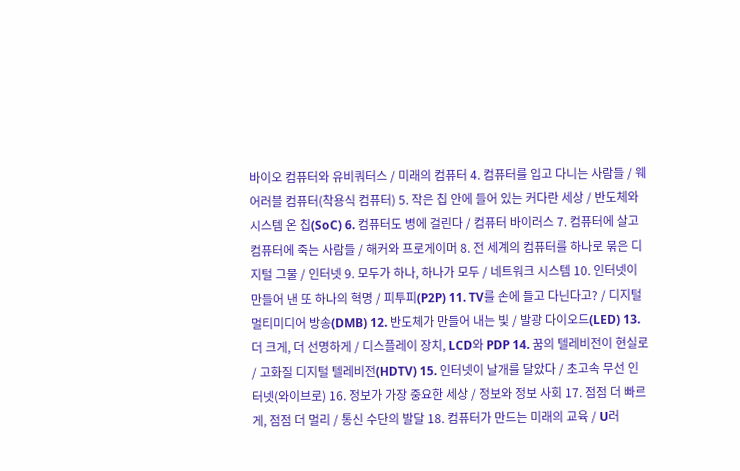바이오 컴퓨터와 유비쿼터스 / 미래의 컴퓨터 4. 컴퓨터를 입고 다니는 사람들 / 웨어러블 컴퓨터(착용식 컴퓨터) 5. 작은 칩 안에 들어 있는 커다란 세상 / 반도체와 시스템 온 칩(SoC) 6. 컴퓨터도 병에 걸린다 / 컴퓨터 바이러스 7. 컴퓨터에 살고 컴퓨터에 죽는 사람들 / 해커와 프로게이머 8. 전 세계의 컴퓨터를 하나로 묶은 디지털 그물 / 인터넷 9. 모두가 하나, 하나가 모두 / 네트워크 시스템 10. 인터넷이 만들어 낸 또 하나의 혁명 / 피투피(P2P) 11. TV를 손에 들고 다닌다고? / 디지털 멀티미디어 방송(DMB) 12. 반도체가 만들어 내는 빛 / 발광 다이오드(LED) 13. 더 크게, 더 선명하게 / 디스플레이 장치, LCD와 PDP 14. 꿈의 텔레비전이 현실로 / 고화질 디지털 텔레비전(HDTV) 15. 인터넷이 날개를 달았다 / 초고속 무선 인터넷(와이브로) 16. 정보가 가장 중요한 세상 / 정보와 정보 사회 17. 점점 더 빠르게, 점점 더 멀리 / 통신 수단의 발달 18. 컴퓨터가 만드는 미래의 교육 / U러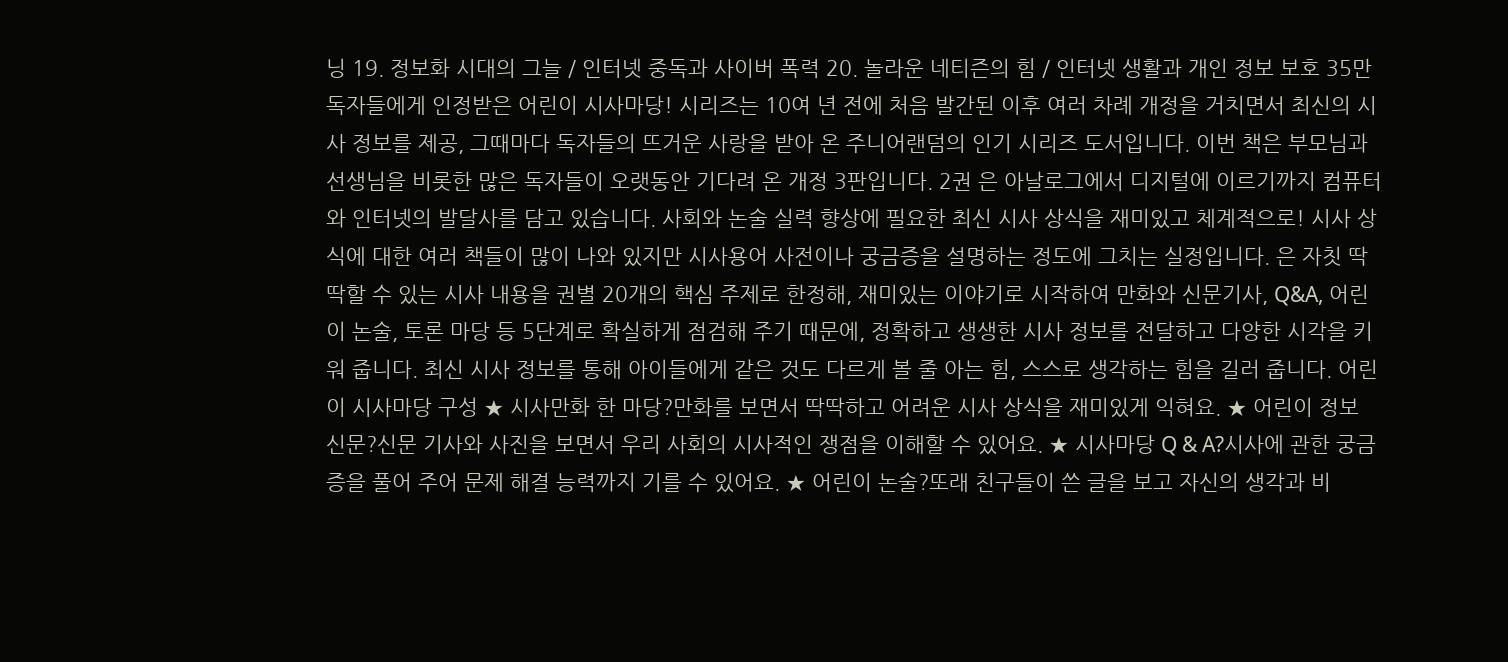닝 19. 정보화 시대의 그늘 / 인터넷 중독과 사이버 폭력 20. 놀라운 네티즌의 힘 / 인터넷 생활과 개인 정보 보호 35만 독자들에게 인정받은 어린이 시사마당! 시리즈는 10여 년 전에 처음 발간된 이후 여러 차례 개정을 거치면서 최신의 시사 정보를 제공, 그때마다 독자들의 뜨거운 사랑을 받아 온 주니어랜덤의 인기 시리즈 도서입니다. 이번 책은 부모님과 선생님을 비롯한 많은 독자들이 오랫동안 기다려 온 개정 3판입니다. 2권 은 아날로그에서 디지털에 이르기까지 컴퓨터와 인터넷의 발달사를 담고 있습니다. 사회와 논술 실력 향상에 필요한 최신 시사 상식을 재미있고 체계적으로! 시사 상식에 대한 여러 책들이 많이 나와 있지만 시사용어 사전이나 궁금증을 설명하는 정도에 그치는 실정입니다. 은 자칫 딱딱할 수 있는 시사 내용을 권별 20개의 핵심 주제로 한정해, 재미있는 이야기로 시작하여 만화와 신문기사, Q&A, 어린이 논술, 토론 마당 등 5단계로 확실하게 점검해 주기 때문에, 정확하고 생생한 시사 정보를 전달하고 다양한 시각을 키워 줍니다. 최신 시사 정보를 통해 아이들에게 같은 것도 다르게 볼 줄 아는 힘, 스스로 생각하는 힘을 길러 줍니다. 어린이 시사마당 구성 ★ 시사만화 한 마당?만화를 보면서 딱딱하고 어려운 시사 상식을 재미있게 익혀요. ★ 어린이 정보 신문?신문 기사와 사진을 보면서 우리 사회의 시사적인 쟁점을 이해할 수 있어요. ★ 시사마당 Q & A?시사에 관한 궁금증을 풀어 주어 문제 해결 능력까지 기를 수 있어요. ★ 어린이 논술?또래 친구들이 쓴 글을 보고 자신의 생각과 비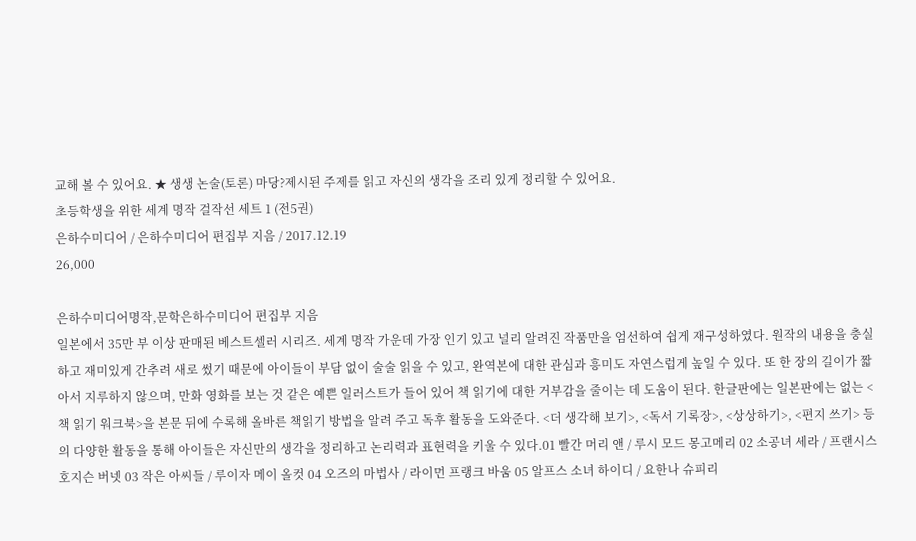교해 볼 수 있어요. ★ 생생 논술(토론) 마당?제시된 주제를 읽고 자신의 생각을 조리 있게 정리할 수 있어요.
초등학생을 위한 세계 명작 걸작선 세트 1 (전5권)
은하수미디어 / 은하수미디어 편집부 지음 / 2017.12.19
26,000

은하수미디어명작,문학은하수미디어 편집부 지음
일본에서 35만 부 이상 판매된 베스트셀러 시리즈. 세계 명작 가운데 가장 인기 있고 널리 알려진 작품만을 엄선하여 쉽게 재구성하였다. 원작의 내용을 충실하고 재미있게 간추려 새로 썼기 때문에 아이들이 부담 없이 술술 읽을 수 있고, 완역본에 대한 관심과 흥미도 자연스럽게 높일 수 있다. 또 한 장의 길이가 짧아서 지루하지 않으며, 만화 영화를 보는 것 같은 예쁜 일러스트가 들어 있어 책 읽기에 대한 거부감을 줄이는 데 도움이 된다. 한글판에는 일본판에는 없는 <책 읽기 워크북>을 본문 뒤에 수록해 올바른 책읽기 방법을 알려 주고 독후 활동을 도와준다. <더 생각해 보기>, <독서 기록장>, <상상하기>, <편지 쓰기> 등의 다양한 활동을 통해 아이들은 자신만의 생각을 정리하고 논리력과 표현력을 키울 수 있다.01 빨간 머리 앤 / 루시 모드 몽고메리 02 소공녀 세라 / 프랜시스 호지슨 버넷 03 작은 아씨들 / 루이자 메이 올컷 04 오즈의 마법사 / 라이먼 프랭크 바움 05 알프스 소녀 하이디 / 요한나 슈피리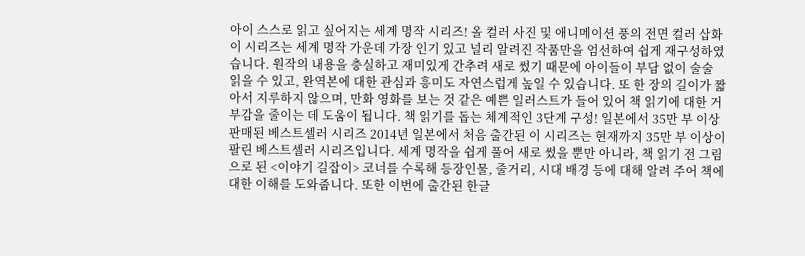아이 스스로 읽고 싶어지는 세계 명작 시리즈! 올 컬러 사진 및 애니메이션 풍의 전면 컬러 삽화 이 시리즈는 세계 명작 가운데 가장 인기 있고 널리 알려진 작품만을 엄선하여 쉽게 재구성하였습니다. 원작의 내용을 충실하고 재미있게 간추려 새로 썼기 때문에 아이들이 부담 없이 술술 읽을 수 있고, 완역본에 대한 관심과 흥미도 자연스럽게 높일 수 있습니다. 또 한 장의 길이가 짧아서 지루하지 않으며, 만화 영화를 보는 것 같은 예쁜 일러스트가 들어 있어 책 읽기에 대한 거부감을 줄이는 데 도움이 됩니다. 책 읽기를 돕는 체계적인 3단계 구성! 일본에서 35만 부 이상 판매된 베스트셀러 시리즈 2014년 일본에서 처음 출간된 이 시리즈는 현재까지 35만 부 이상이 팔린 베스트셀러 시리즈입니다. 세계 명작을 쉽게 풀어 새로 썼을 뿐만 아니라, 책 읽기 전 그림으로 된 <이야기 길잡이> 코너를 수록해 등장인물, 줄거리, 시대 배경 등에 대해 알려 주어 책에 대한 이해를 도와줍니다. 또한 이번에 출간된 한글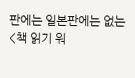판에는 일본판에는 없는 <책 읽기 워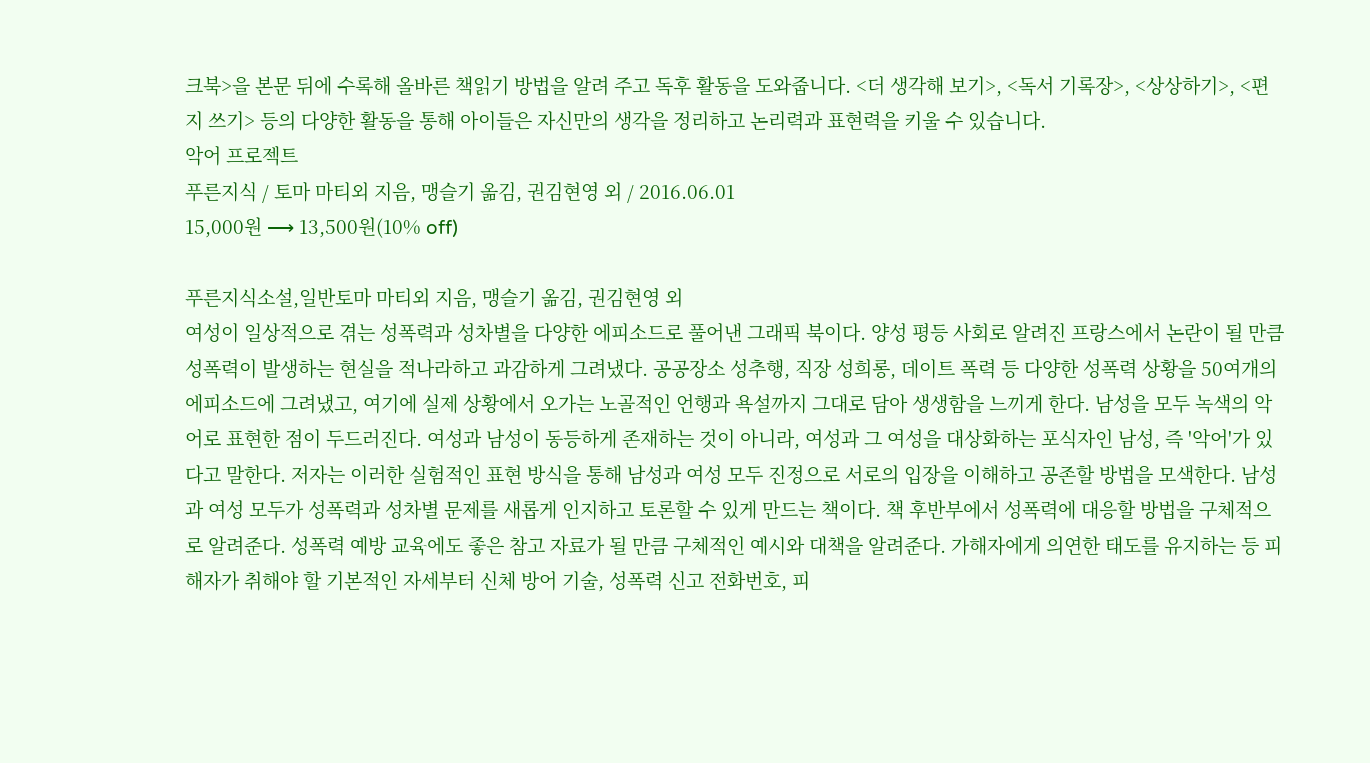크북>을 본문 뒤에 수록해 올바른 책읽기 방법을 알려 주고 독후 활동을 도와줍니다. <더 생각해 보기>, <독서 기록장>, <상상하기>, <편지 쓰기> 등의 다양한 활동을 통해 아이들은 자신만의 생각을 정리하고 논리력과 표현력을 키울 수 있습니다.
악어 프로젝트
푸른지식 / 토마 마티외 지음, 맹슬기 옮김, 권김현영 외 / 2016.06.01
15,000원 ⟶ 13,500원(10% off)

푸른지식소설,일반토마 마티외 지음, 맹슬기 옮김, 권김현영 외
여성이 일상적으로 겪는 성폭력과 성차별을 다양한 에피소드로 풀어낸 그래픽 북이다. 양성 평등 사회로 알려진 프랑스에서 논란이 될 만큼 성폭력이 발생하는 현실을 적나라하고 과감하게 그려냈다. 공공장소 성추행, 직장 성희롱, 데이트 폭력 등 다양한 성폭력 상황을 50여개의 에피소드에 그려냈고, 여기에 실제 상황에서 오가는 노골적인 언행과 욕설까지 그대로 담아 생생함을 느끼게 한다. 남성을 모두 녹색의 악어로 표현한 점이 두드러진다. 여성과 남성이 동등하게 존재하는 것이 아니라, 여성과 그 여성을 대상화하는 포식자인 남성, 즉 '악어'가 있다고 말한다. 저자는 이러한 실험적인 표현 방식을 통해 남성과 여성 모두 진정으로 서로의 입장을 이해하고 공존할 방법을 모색한다. 남성과 여성 모두가 성폭력과 성차별 문제를 새롭게 인지하고 토론할 수 있게 만드는 책이다. 책 후반부에서 성폭력에 대응할 방법을 구체적으로 알려준다. 성폭력 예방 교육에도 좋은 참고 자료가 될 만큼 구체적인 예시와 대책을 알려준다. 가해자에게 의연한 태도를 유지하는 등 피해자가 취해야 할 기본적인 자세부터 신체 방어 기술, 성폭력 신고 전화번호, 피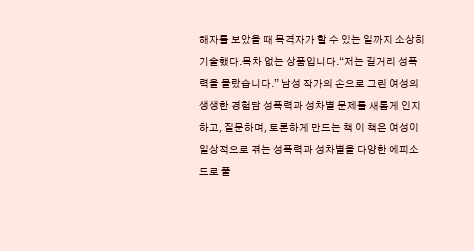해자를 보았을 때 목격자가 할 수 있는 일까지 소상히 기술했다.목차 없는 상품입니다.“저는 길거리 성폭력을 몰랐습니다.” 남성 작가의 손으로 그린 여성의 생생한 경험담 성폭력과 성차별 문제를 새롭게 인지하고, 질문하며, 토론하게 만드는 책 이 책은 여성이 일상적으로 겪는 성폭력과 성차별을 다양한 에피소드로 풀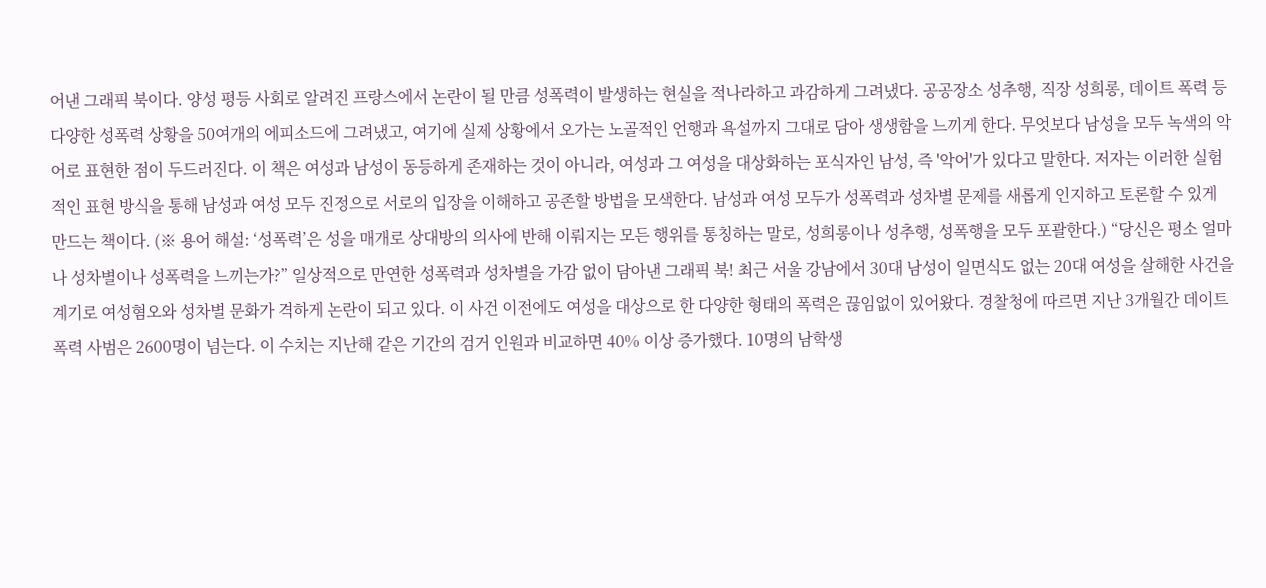어낸 그래픽 북이다. 양성 평등 사회로 알려진 프랑스에서 논란이 될 만큼 성폭력이 발생하는 현실을 적나라하고 과감하게 그려냈다. 공공장소 성추행, 직장 성희롱, 데이트 폭력 등 다양한 성폭력 상황을 50여개의 에피소드에 그려냈고, 여기에 실제 상황에서 오가는 노골적인 언행과 욕설까지 그대로 담아 생생함을 느끼게 한다. 무엇보다 남성을 모두 녹색의 악어로 표현한 점이 두드러진다. 이 책은 여성과 남성이 동등하게 존재하는 것이 아니라, 여성과 그 여성을 대상화하는 포식자인 남성, 즉 '악어'가 있다고 말한다. 저자는 이러한 실험적인 표현 방식을 통해 남성과 여성 모두 진정으로 서로의 입장을 이해하고 공존할 방법을 모색한다. 남성과 여성 모두가 성폭력과 성차별 문제를 새롭게 인지하고 토론할 수 있게 만드는 책이다. (※ 용어 해설: ‘성폭력’은 성을 매개로 상대방의 의사에 반해 이뤄지는 모든 행위를 통칭하는 말로, 성희롱이나 성추행, 성폭행을 모두 포괄한다.) “당신은 평소 얼마나 성차별이나 성폭력을 느끼는가?” 일상적으로 만연한 성폭력과 성차별을 가감 없이 담아낸 그래픽 북! 최근 서울 강남에서 30대 남성이 일면식도 없는 20대 여성을 살해한 사건을 계기로 여성혐오와 성차별 문화가 격하게 논란이 되고 있다. 이 사건 이전에도 여성을 대상으로 한 다양한 형태의 폭력은 끊임없이 있어왔다. 경찰청에 따르면 지난 3개월간 데이트 폭력 사범은 2600명이 넘는다. 이 수치는 지난해 같은 기간의 검거 인원과 비교하면 40% 이상 증가했다. 10명의 남학생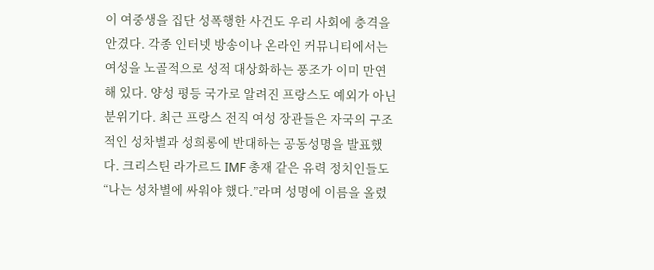이 여중생을 집단 성폭행한 사건도 우리 사회에 충격을 안겼다. 각종 인터넷 방송이나 온라인 커뮤니티에서는 여성을 노골적으로 성적 대상화하는 풍조가 이미 만연해 있다. 양성 평등 국가로 알려진 프랑스도 예외가 아닌 분위기다. 최근 프랑스 전직 여성 장관들은 자국의 구조적인 성차별과 성희롱에 반대하는 공동성명을 발표했다. 크리스틴 라가르드 IMF 총재 같은 유력 정치인들도 “나는 성차별에 싸워야 했다.”라며 성명에 이름을 올렸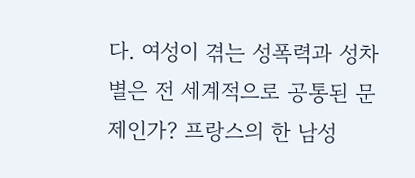다. 여성이 겪는 성폭력과 성차별은 전 세계적으로 공통된 문제인가? 프랑스의 한 남성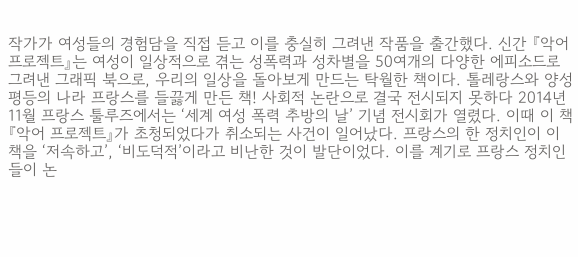작가가 여성들의 경험담을 직접 듣고 이를 충실히 그려낸 작품을 출간했다. 신간 『악어 프로젝트』는 여성이 일상적으로 겪는 성폭력과 성차별을 50여개의 다양한 에피소드로 그려낸 그래픽 북으로, 우리의 일상을 돌아보게 만드는 탁월한 책이다. 톨레랑스와 양성 평등의 나라 프랑스를 들끓게 만든 책! 사회적 논란으로 결국 전시되지 못하다 2014년 11월 프랑스 툴루즈에서는 ‘세계 여성 폭력 추방의 날’ 기념 전시회가 열렸다. 이때 이 책 『악어 프로젝트』가 초청되었다가 취소되는 사건이 일어났다. 프랑스의 한 정치인이 이 책을 ‘저속하고’, ‘비도덕적’이라고 비난한 것이 발단이었다. 이를 계기로 프랑스 정치인들이 논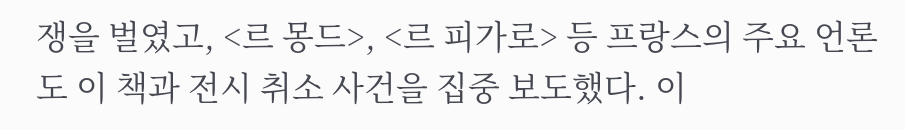쟁을 벌였고, <르 몽드>, <르 피가로> 등 프랑스의 주요 언론도 이 책과 전시 취소 사건을 집중 보도했다. 이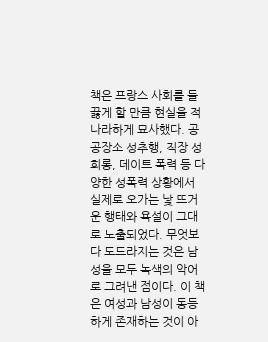책은 프랑스 사회를 들끓게 할 만큼 현실을 적나라하게 묘사했다. 공공장소 성추행, 직장 성희롱, 데이트 폭력 등 다양한 성폭력 상황에서 실제로 오가는 낯 뜨거운 행태와 욕설이 그대로 노출되었다. 무엇보다 도드라지는 것은 남성을 모두 녹색의 악어로 그려낸 점이다. 이 책은 여성과 남성이 동등하게 존재하는 것이 아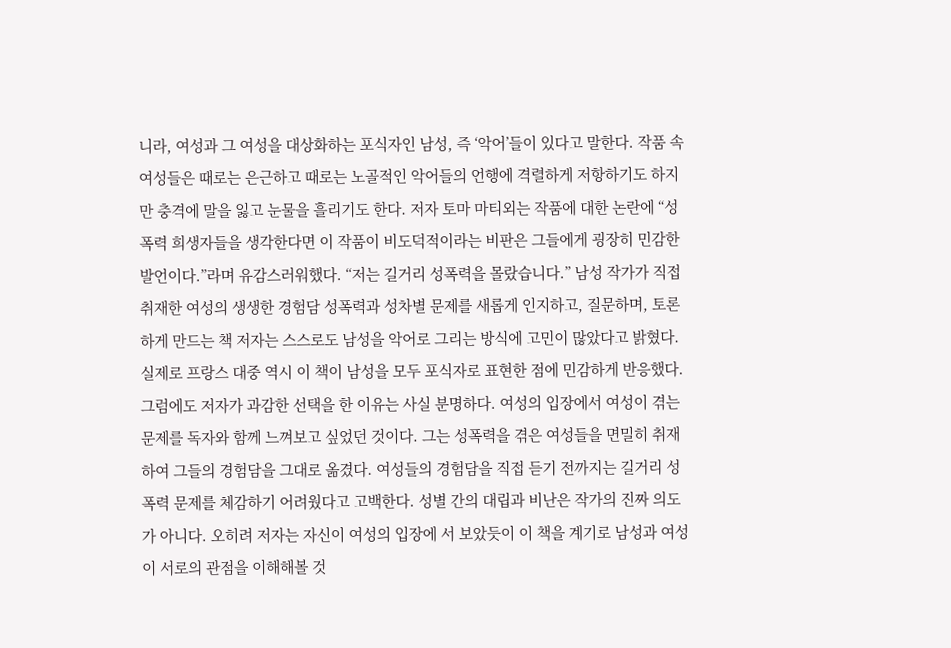니라, 여성과 그 여성을 대상화하는 포식자인 남성, 즉 ‘악어’들이 있다고 말한다. 작품 속 여성들은 때로는 은근하고 때로는 노골적인 악어들의 언행에 격렬하게 저항하기도 하지만 충격에 말을 잃고 눈물을 흘리기도 한다. 저자 토마 마티외는 작품에 대한 논란에 “성폭력 희생자들을 생각한다면 이 작품이 비도덕적이라는 비판은 그들에게 굉장히 민감한 발언이다.”라며 유감스러워했다. “저는 길거리 성폭력을 몰랐습니다.” 남성 작가가 직접 취재한 여성의 생생한 경험담 성폭력과 성차별 문제를 새롭게 인지하고, 질문하며, 토론하게 만드는 책 저자는 스스로도 남성을 악어로 그리는 방식에 고민이 많았다고 밝혔다. 실제로 프랑스 대중 역시 이 책이 남성을 모두 포식자로 표현한 점에 민감하게 반응했다. 그럼에도 저자가 과감한 선택을 한 이유는 사실 분명하다. 여성의 입장에서 여성이 겪는 문제를 독자와 함께 느껴보고 싶었던 것이다. 그는 성폭력을 겪은 여성들을 면밀히 취재하여 그들의 경험담을 그대로 옮겼다. 여성들의 경험담을 직접 듣기 전까지는 길거리 성폭력 문제를 체감하기 어려웠다고 고백한다. 성별 간의 대립과 비난은 작가의 진짜 의도가 아니다. 오히려 저자는 자신이 여성의 입장에 서 보았듯이 이 책을 계기로 남성과 여성이 서로의 관점을 이해해볼 것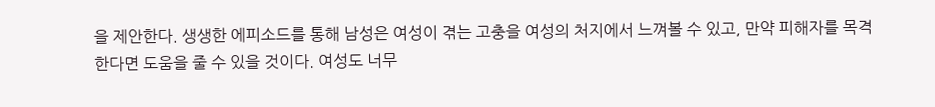을 제안한다. 생생한 에피소드를 통해 남성은 여성이 겪는 고충을 여성의 처지에서 느껴볼 수 있고, 만약 피해자를 목격한다면 도움을 줄 수 있을 것이다. 여성도 너무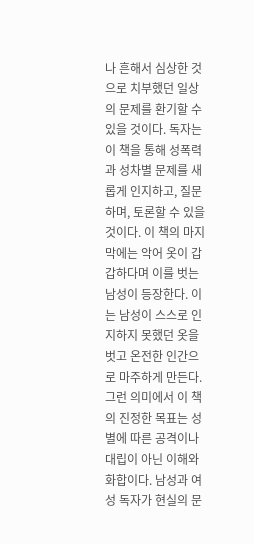나 흔해서 심상한 것으로 치부했던 일상의 문제를 환기할 수 있을 것이다. 독자는 이 책을 통해 성폭력과 성차별 문제를 새롭게 인지하고, 질문하며, 토론할 수 있을 것이다. 이 책의 마지막에는 악어 옷이 갑갑하다며 이를 벗는 남성이 등장한다. 이는 남성이 스스로 인지하지 못했던 옷을 벗고 온전한 인간으로 마주하게 만든다. 그런 의미에서 이 책의 진정한 목표는 성별에 따른 공격이나 대립이 아닌 이해와 화합이다. 남성과 여성 독자가 현실의 문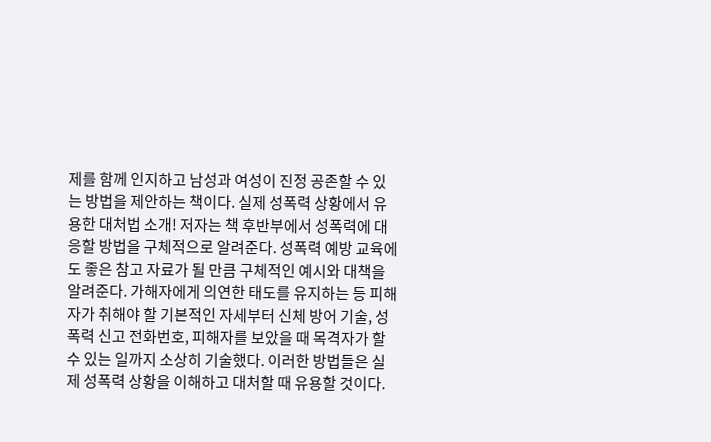제를 함께 인지하고 남성과 여성이 진정 공존할 수 있는 방법을 제안하는 책이다. 실제 성폭력 상황에서 유용한 대처법 소개! 저자는 책 후반부에서 성폭력에 대응할 방법을 구체적으로 알려준다. 성폭력 예방 교육에도 좋은 참고 자료가 될 만큼 구체적인 예시와 대책을 알려준다. 가해자에게 의연한 태도를 유지하는 등 피해자가 취해야 할 기본적인 자세부터 신체 방어 기술, 성폭력 신고 전화번호, 피해자를 보았을 때 목격자가 할 수 있는 일까지 소상히 기술했다. 이러한 방법들은 실제 성폭력 상황을 이해하고 대처할 때 유용할 것이다.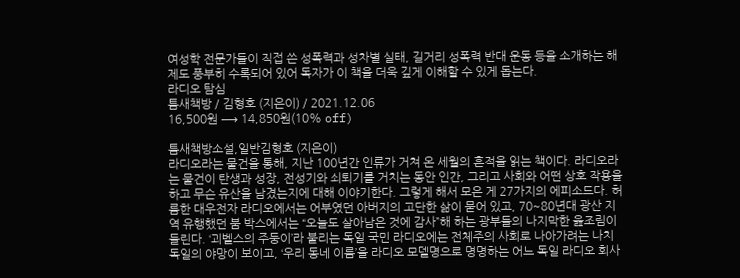여성학 전문가들이 직접 쓴 성폭력과 성차별 실태, 길거리 성폭력 반대 운동 등을 소개하는 해제도 풍부히 수록되어 있어 독자가 이 책을 더욱 깊게 이해할 수 있게 돕는다.
라디오 탐심
틈새책방 / 김형호 (지은이) / 2021.12.06
16,500원 ⟶ 14,850원(10% off)

틈새책방소설,일반김형호 (지은이)
라디오라는 물건을 통해, 지난 100년간 인류가 거쳐 온 세월의 흔적을 읽는 책이다. 라디오라는 물건이 탄생과 성장, 전성기와 쇠퇴기를 거치는 동안 인간, 그리고 사회와 어떤 상호 작용을 하고 무슨 유산을 남겼는지에 대해 이야기한다. 그렇게 해서 모은 게 27가지의 에피소드다. 허름한 대우전자 라디오에서는 어부였던 아버지의 고단한 삶이 묻어 있고, 70~80년대 광산 지역 유행했던 붐 박스에서는 “오늘도 살아남은 것에 감사”해 하는 광부들의 나지막한 읊조림이 들린다. ‘괴벨스의 주둥이’라 불리는 독일 국민 라디오에는 전체주의 사회로 나아가려는 나치 독일의 야망이 보이고, ‘우리 동네 이름’을 라디오 모델명으로 명명하는 어느 독일 라디오 회사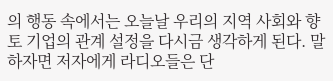의 행동 속에서는 오늘날 우리의 지역 사회와 향토 기업의 관계 설정을 다시금 생각하게 된다. 말하자면 저자에게 라디오들은 단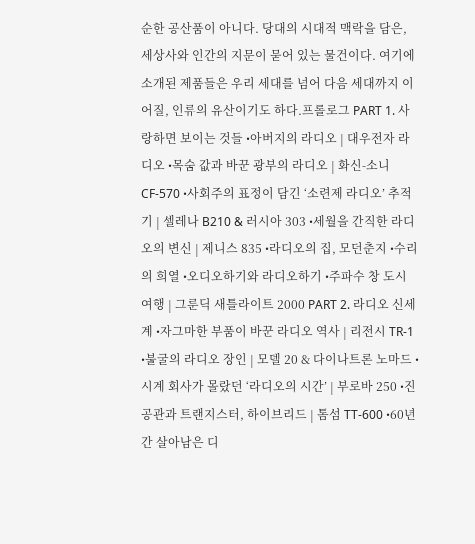순한 공산품이 아니다. 당대의 시대적 맥락을 담은, 세상사와 인간의 지문이 묻어 있는 물건이다. 여기에 소개된 제품들은 우리 세대를 넘어 다음 세대까지 이어질, 인류의 유산이기도 하다.프롤로그 PART 1. 사랑하면 보이는 것들 •아버지의 라디오 | 대우전자 라디오 •목숨 값과 바꾼 광부의 라디오 | 화신-소니 CF-570 •사회주의 표정이 담긴 ‘소련제 라디오’ 추적기 | 셀레나 B210 & 러시아 303 •세월을 간직한 라디오의 변신 | 제니스 835 •라디오의 집, 모던춘지 •수리의 희열 •오디오하기와 라디오하기 •주파수 창 도시 여행 | 그룬딕 새틀라이트 2000 PART 2. 라디오 신세계 •자그마한 부품이 바꾼 라디오 역사 | 리전시 TR-1 •불굴의 라디오 장인 | 모델 20 & 다이나트론 노마드 •시계 회사가 몰랐던 ‘라디오의 시간’ | 부로바 250 •진공관과 트랜지스터, 하이브리드 | 톰섬 TT-600 •60년간 살아남은 디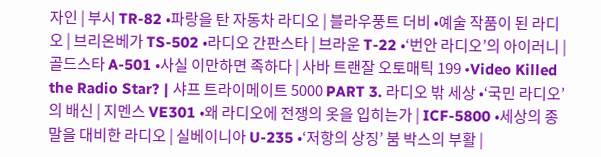자인 | 부시 TR-82 •파랑을 탄 자동차 라디오 | 블라우풍트 더비 •예술 작품이 된 라디오 | 브리온베가 TS-502 •라디오 간판스타 | 브라운 T-22 •‘번안 라디오’의 아이러니 | 골드스타 A-501 •사실 이만하면 족하다 | 사바 트랜잘 오토매틱 199 •Video Killed the Radio Star? | 샤프 트라이메이트 5000 PART 3. 라디오 밖 세상 •‘국민 라디오’의 배신 | 지멘스 VE301 •왜 라디오에 전쟁의 옷을 입히는가 | ICF-5800 •세상의 종말을 대비한 라디오 | 실베이니아 U-235 •‘저항의 상징’ 붐 박스의 부활 |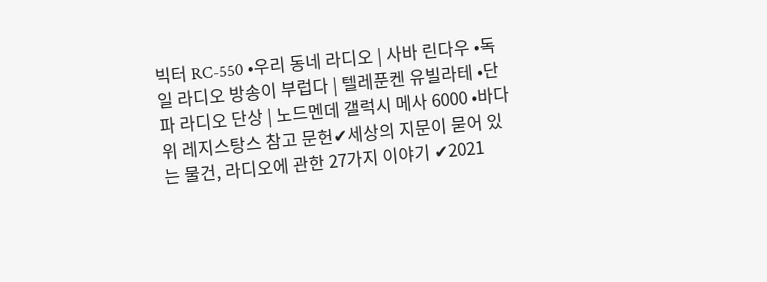빅터 RC-550 •우리 동네 라디오 | 사바 린다우 •독일 라디오 방송이 부럽다 | 텔레푼켄 유빌라테 •단파 라디오 단상 | 노드멘데 갤럭시 메사 6000 •바다 위 레지스탕스 참고 문헌✔세상의 지문이 묻어 있는 물건, 라디오에 관한 27가지 이야기 ✔2021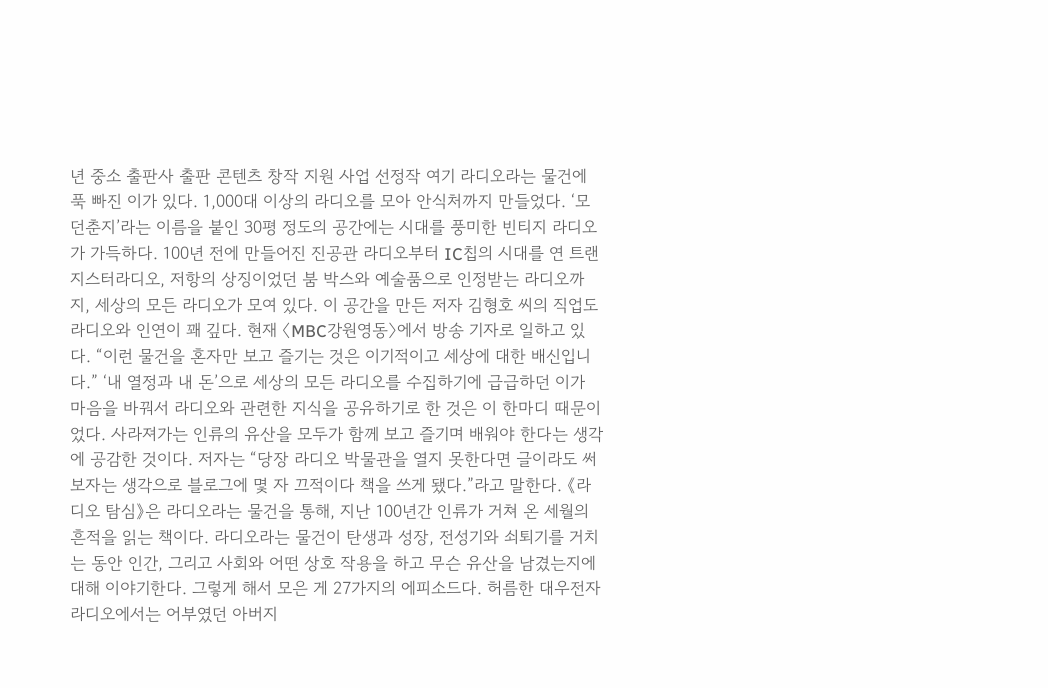년 중소 출판사 출판 콘텐츠 창작 지원 사업 선정작 여기 라디오라는 물건에 푹 빠진 이가 있다. 1,000대 이상의 라디오를 모아 안식처까지 만들었다. ‘모던춘지’라는 이름을 붙인 30평 정도의 공간에는 시대를 풍미한 빈티지 라디오가 가득하다. 100년 전에 만들어진 진공관 라디오부터 IC칩의 시대를 연 트랜지스터라디오, 저항의 상징이었던 붐 박스와 예술품으로 인정받는 라디오까지, 세상의 모든 라디오가 모여 있다. 이 공간을 만든 저자 김형호 씨의 직업도 라디오와 인연이 꽤 깊다. 현재 〈MBC강원영동〉에서 방송 기자로 일하고 있다. “이런 물건을 혼자만 보고 즐기는 것은 이기적이고 세상에 대한 배신입니다.” ‘내 열정과 내 돈’으로 세상의 모든 라디오를 수집하기에 급급하던 이가 마음을 바꿔서 라디오와 관련한 지식을 공유하기로 한 것은 이 한마디 때문이었다. 사라져가는 인류의 유산을 모두가 함께 보고 즐기며 배워야 한다는 생각에 공감한 것이다. 저자는 “당장 라디오 박물관을 열지 못한다면 글이라도 써 보자는 생각으로 블로그에 몇 자 끄적이다 책을 쓰게 됐다.”라고 말한다. 《라디오 탐심》은 라디오라는 물건을 통해, 지난 100년간 인류가 거쳐 온 세월의 흔적을 읽는 책이다. 라디오라는 물건이 탄생과 성장, 전성기와 쇠퇴기를 거치는 동안 인간, 그리고 사회와 어떤 상호 작용을 하고 무슨 유산을 남겼는지에 대해 이야기한다. 그렇게 해서 모은 게 27가지의 에피소드다. 허름한 대우전자 라디오에서는 어부였던 아버지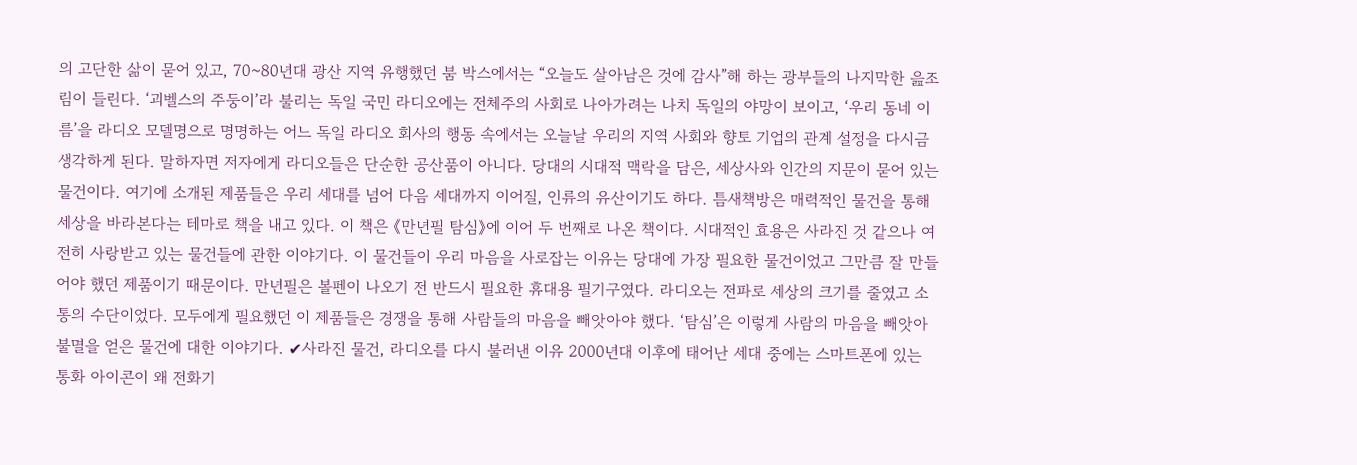의 고단한 삶이 묻어 있고, 70~80년대 광산 지역 유행했던 붐 박스에서는 “오늘도 살아남은 것에 감사”해 하는 광부들의 나지막한 읊조림이 들린다. ‘괴벨스의 주둥이’라 불리는 독일 국민 라디오에는 전체주의 사회로 나아가려는 나치 독일의 야망이 보이고, ‘우리 동네 이름’을 라디오 모델명으로 명명하는 어느 독일 라디오 회사의 행동 속에서는 오늘날 우리의 지역 사회와 향토 기업의 관계 설정을 다시금 생각하게 된다. 말하자면 저자에게 라디오들은 단순한 공산품이 아니다. 당대의 시대적 맥락을 담은, 세상사와 인간의 지문이 묻어 있는 물건이다. 여기에 소개된 제품들은 우리 세대를 넘어 다음 세대까지 이어질, 인류의 유산이기도 하다. 틈새책방은 매력적인 물건을 통해 세상을 바라본다는 테마로 책을 내고 있다. 이 책은 《만년필 탐심》에 이어 두 번째로 나온 책이다. 시대적인 효용은 사라진 것 같으나 여전히 사랑받고 있는 물건들에 관한 이야기다. 이 물건들이 우리 마음을 사로잡는 이유는 당대에 가장 필요한 물건이었고 그만큼 잘 만들어야 했던 제품이기 때문이다. 만년필은 볼펜이 나오기 전 반드시 필요한 휴대용 필기구였다. 라디오는 전파로 세상의 크기를 줄였고 소통의 수단이었다. 모두에게 필요했던 이 제품들은 경쟁을 통해 사람들의 마음을 빼앗아야 했다. ‘탐심’은 이렇게 사람의 마음을 빼앗아 불멸을 얻은 물건에 대한 이야기다. ✔사라진 물건, 라디오를 다시 불러낸 이유 2000년대 이후에 태어난 세대 중에는 스마트폰에 있는 통화 아이콘이 왜 전화기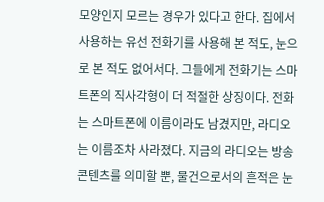모양인지 모르는 경우가 있다고 한다. 집에서 사용하는 유선 전화기를 사용해 본 적도, 눈으로 본 적도 없어서다. 그들에게 전화기는 스마트폰의 직사각형이 더 적절한 상징이다. 전화는 스마트폰에 이름이라도 남겼지만, 라디오는 이름조차 사라졌다. 지금의 라디오는 방송 콘텐츠를 의미할 뿐, 물건으로서의 흔적은 눈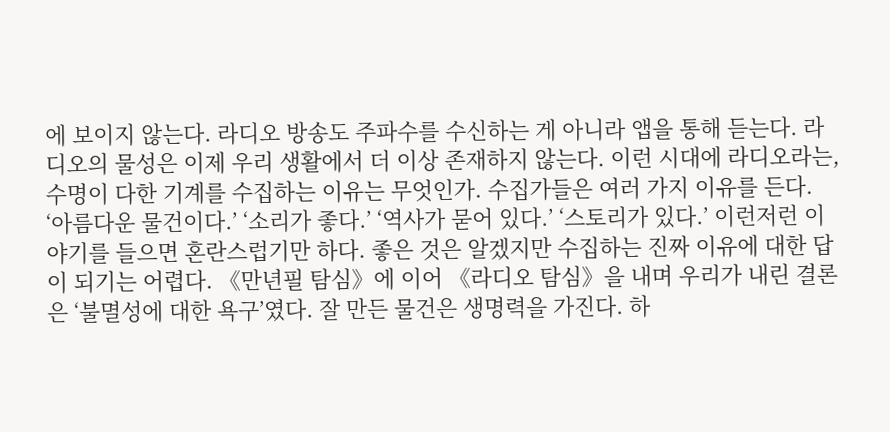에 보이지 않는다. 라디오 방송도 주파수를 수신하는 게 아니라 앱을 통해 듣는다. 라디오의 물성은 이제 우리 생활에서 더 이상 존재하지 않는다. 이런 시대에 라디오라는, 수명이 다한 기계를 수집하는 이유는 무엇인가. 수집가들은 여러 가지 이유를 든다. ‘아름다운 물건이다.’ ‘소리가 좋다.’ ‘역사가 묻어 있다.’ ‘스토리가 있다.’ 이런저런 이야기를 들으면 혼란스럽기만 하다. 좋은 것은 알겠지만 수집하는 진짜 이유에 대한 답이 되기는 어렵다. 《만년필 탐심》에 이어 《라디오 탐심》을 내며 우리가 내린 결론은 ‘불멸성에 대한 욕구’였다. 잘 만든 물건은 생명력을 가진다. 하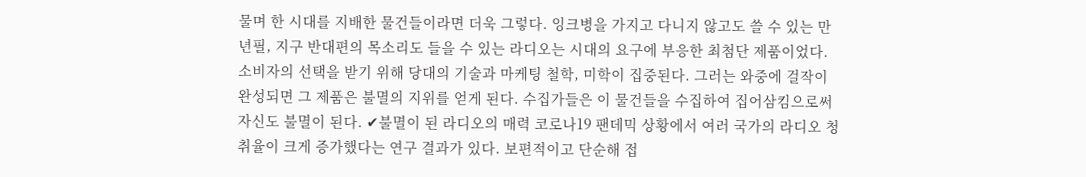물며 한 시대를 지배한 물건들이라면 더욱 그렇다. 잉크병을 가지고 다니지 않고도 쓸 수 있는 만년필, 지구 반대편의 목소리도 들을 수 있는 라디오는 시대의 요구에 부응한 최첨단 제품이었다. 소비자의 선택을 받기 위해 당대의 기술과 마케팅 철학, 미학이 집중된다. 그러는 와중에 걸작이 완성되면 그 제품은 불멸의 지위를 얻게 된다. 수집가들은 이 물건들을 수집하여 집어삼킴으로써 자신도 불멸이 된다. ✔불멸이 된 라디오의 매력 코로나19 팬데믹 상황에서 여러 국가의 라디오 청취율이 크게 증가했다는 연구 결과가 있다. 보편적이고 단순해 접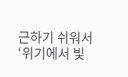근하기 쉬워서 ‘위기에서 빛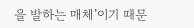을 발하는 매체’이기 때문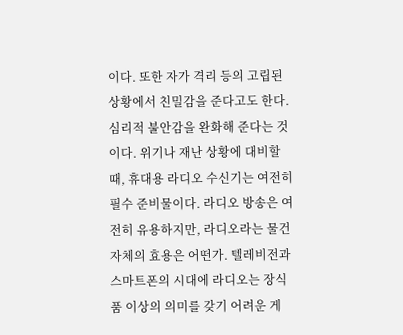이다. 또한 자가 격리 등의 고립된 상황에서 친밀감을 준다고도 한다. 심리적 불안감을 완화해 준다는 것이다. 위기나 재난 상황에 대비할 때, 휴대용 라디오 수신기는 여전히 필수 준비물이다. 라디오 방송은 여전히 유용하지만, 라디오라는 물건 자체의 효용은 어떤가. 텔레비전과 스마트폰의 시대에 라디오는 장식품 이상의 의미를 갖기 어려운 게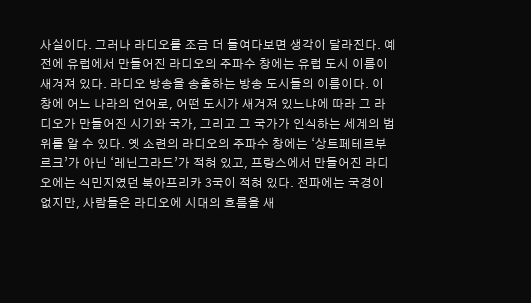사실이다. 그러나 라디오를 조금 더 들여다보면 생각이 달라진다. 예전에 유럽에서 만들어진 라디오의 주파수 창에는 유럽 도시 이름이 새겨져 있다. 라디오 방송을 송출하는 방송 도시들의 이름이다. 이 창에 어느 나라의 언어로, 어떤 도시가 새겨져 있느냐에 따라 그 라디오가 만들어진 시기와 국가, 그리고 그 국가가 인식하는 세계의 범위를 알 수 있다. 옛 소련의 라디오의 주파수 창에는 ‘상트페테르부르크’가 아닌 ‘레닌그라드’가 적혀 있고, 프랑스에서 만들어진 라디오에는 식민지였던 북아프리카 3국이 적혀 있다. 전파에는 국경이 없지만, 사람들은 라디오에 시대의 흐름을 새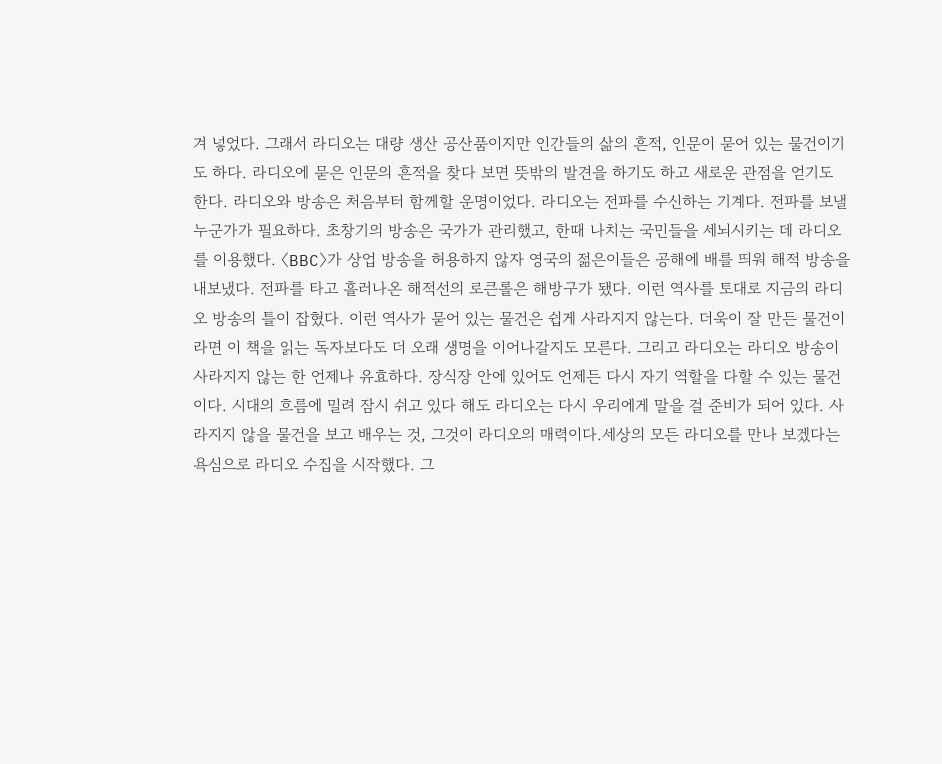겨 넣었다. 그래서 라디오는 대량 생산 공산품이지만 인간들의 삶의 흔적, 인문이 묻어 있는 물건이기도 하다. 라디오에 묻은 인문의 흔적을 찾다 보면 뜻밖의 발견을 하기도 하고 새로운 관점을 얻기도 한다. 라디오와 방송은 처음부터 함께할 운명이었다. 라디오는 전파를 수신하는 기계다. 전파를 보낼 누군가가 필요하다. 초창기의 방송은 국가가 관리했고, 한때 나치는 국민들을 세뇌시키는 데 라디오를 이용했다. 〈BBC〉가 상업 방송을 허용하지 않자 영국의 젊은이들은 공해에 배를 띄워 해적 방송을 내보냈다. 전파를 타고 흘러나온 해적선의 로큰롤은 해방구가 됐다. 이런 역사를 토대로 지금의 라디오 방송의 틀이 잡혔다. 이런 역사가 묻어 있는 물건은 쉽게 사라지지 않는다. 더욱이 잘 만든 물건이라면 이 책을 읽는 독자보다도 더 오래 생명을 이어나갈지도 모른다. 그리고 라디오는 라디오 방송이 사라지지 않는 한 언제나 유효하다. 장식장 안에 있어도 언제든 다시 자기 역할을 다할 수 있는 물건이다. 시대의 흐름에 밀려 잠시 쉬고 있다 해도 라디오는 다시 우리에게 말을 걸 준비가 되어 있다. 사라지지 않을 물건을 보고 배우는 것, 그것이 라디오의 매력이다.세상의 모든 라디오를 만나 보겠다는 욕심으로 라디오 수집을 시작했다. 그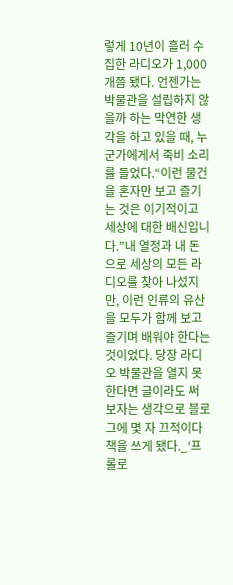렇게 10년이 흘러 수집한 라디오가 1,000개쯤 됐다. 언젠가는 박물관을 설립하지 않을까 하는 막연한 생각을 하고 있을 때, 누군가에게서 죽비 소리를 들었다.“이런 물건을 혼자만 보고 즐기는 것은 이기적이고 세상에 대한 배신입니다.”내 열정과 내 돈으로 세상의 모든 라디오를 찾아 나섰지만, 이런 인류의 유산을 모두가 함께 보고 즐기며 배워야 한다는 것이었다. 당장 라디오 박물관을 열지 못한다면 글이라도 써 보자는 생각으로 블로그에 몇 자 끄적이다 책을 쓰게 됐다._‘프롤로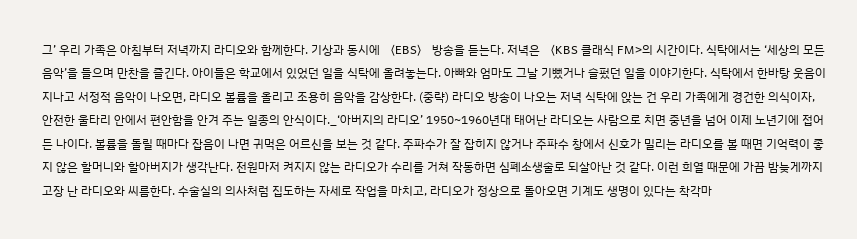그’ 우리 가족은 아침부터 저녁까지 라디오와 함께한다. 기상과 동시에 〈EBS〉 방송을 듣는다. 저녁은 〈KBS 클래식 FM>의 시간이다. 식탁에서는 ‘세상의 모든 음악’을 들으며 만찬을 즐긴다. 아이들은 학교에서 있었던 일을 식탁에 올려놓는다. 아빠와 엄마도 그날 기뻤거나 슬펐던 일을 이야기한다. 식탁에서 한바탕 웃음이 지나고 서정적 음악이 나오면, 라디오 볼륨을 올리고 조용히 음악을 감상한다. (중략) 라디오 방송이 나오는 저녁 식탁에 앉는 건 우리 가족에게 경건한 의식이자, 안전한 울타리 안에서 편안함을 안겨 주는 일종의 안식이다._‘아버지의 라디오’ 1950~1960년대 태어난 라디오는 사람으로 치면 중년을 넘어 이제 노년기에 접어든 나이다. 볼륨을 돌릴 때마다 잡음이 나면 귀먹은 어르신을 보는 것 같다. 주파수가 잘 잡히지 않거나 주파수 창에서 신호가 밀리는 라디오를 볼 때면 기억력이 좋지 않은 할머니와 할아버지가 생각난다. 전원마저 켜지지 않는 라디오가 수리를 거쳐 작동하면 심폐소생술로 되살아난 것 같다. 이런 희열 때문에 가끔 밤늦게까지 고장 난 라디오와 씨름한다. 수술실의 의사처럼 집도하는 자세로 작업을 마치고, 라디오가 정상으로 돌아오면 기계도 생명이 있다는 착각마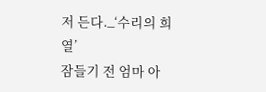저 든다._‘수리의 희열’
잠들기 전 엄마 아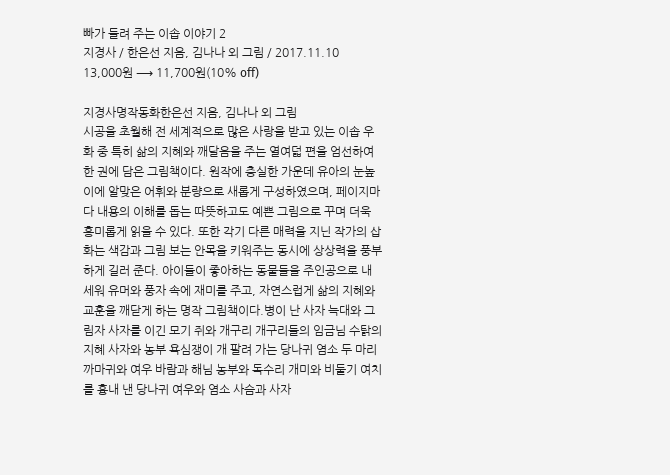빠가 들려 주는 이솝 이야기 2
지경사 / 한은선 지음, 김나나 외 그림 / 2017.11.10
13,000원 ⟶ 11,700원(10% off)

지경사명작동화한은선 지음, 김나나 외 그림
시공을 초월해 전 세계적으로 많은 사랑을 받고 있는 이솝 우화 중 특히 삶의 지혜와 깨달음을 주는 열여덟 편을 엄선하여 한 권에 담은 그림책이다. 원작에 충실한 가운데 유아의 눈높이에 알맞은 어휘와 분량으로 새롭게 구성하였으며, 페이지마다 내용의 이해를 돕는 따뜻하고도 예쁜 그림으로 꾸며 더욱 흥미롭게 읽을 수 있다. 또한 각기 다른 매력을 지닌 작가의 삽화는 색감과 그림 보는 안목을 키워주는 동시에 상상력을 풍부하게 길러 준다. 아이들이 좋아하는 동물들을 주인공으로 내세워 유머와 풍자 속에 재미를 주고, 자연스럽게 삶의 지혜와 교훈을 깨닫게 하는 명작 그림책이다.병이 난 사자 늑대와 그림자 사자를 이긴 모기 쥐와 개구리 개구리들의 임금님 수탉의 지혜 사자와 농부 욕심쟁이 개 팔려 가는 당나귀 염소 두 마리 까마귀와 여우 바람과 해님 농부와 독수리 개미와 비둘기 여치를 흉내 낸 당나귀 여우와 염소 사슴과 사자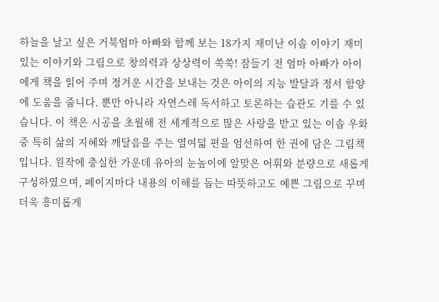하늘을 날고 싶은 거북엄마 아빠와 함께 보는 18가지 재미난 이솝 이야기 재미있는 이야기와 그림으로 창의력과 상상력이 쑥쑥! 잠들기 전 엄마 아빠가 아이에게 책을 읽어 주며 정겨운 시간을 보내는 것은 아이의 지능 발달과 정서 함양에 도움을 줍니다. 뿐만 아니라 자연스레 독서하고 토론하는 습관도 기를 수 있습니다. 이 책은 시공을 초월해 전 세계적으로 많은 사랑을 받고 있는 이솝 우화 중 특히 삶의 지혜와 깨달음을 주는 열여덟 편을 엄선하여 한 권에 담은 그림책입니다. 원작에 충실한 가운데 유아의 눈높이에 알맞은 어휘와 분량으로 새롭게 구성하였으며, 페이지마다 내용의 이해를 돕는 따뜻하고도 예쁜 그림으로 꾸며 더욱 흥미롭게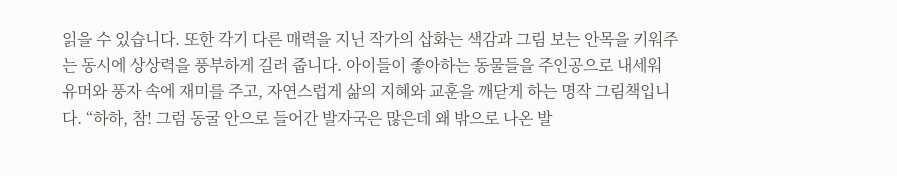읽을 수 있습니다. 또한 각기 다른 매력을 지닌 작가의 삽화는 색감과 그림 보는 안목을 키워주는 동시에 상상력을 풍부하게 길러 줍니다. 아이들이 좋아하는 동물들을 주인공으로 내세워 유머와 풍자 속에 재미를 주고, 자연스럽게 삶의 지혜와 교훈을 깨닫게 하는 명작 그림책입니다. “하하, 참! 그럼 동굴 안으로 들어간 발자국은 많은데 왜 밖으로 나온 발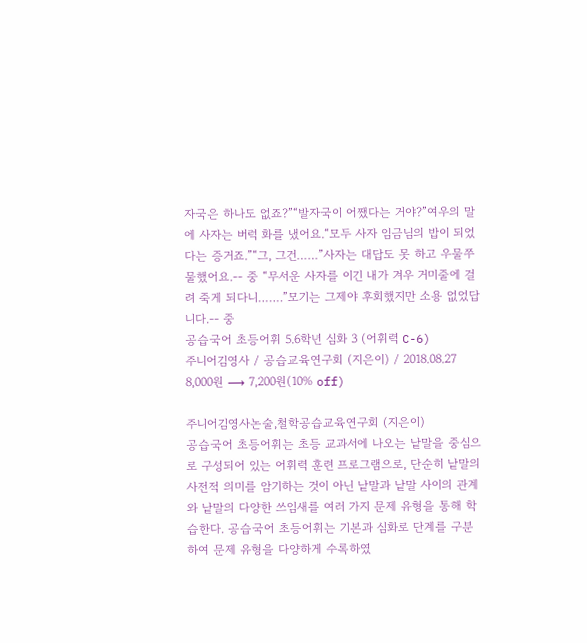자국은 하나도 없죠?”“발자국이 어쨌다는 거야?”여우의 말에 사자는 버럭 화를 냈어요.“모두 사자 임금님의 밥이 되었다는 증거죠.”“그, 그건……”사자는 대답도 못 하고 우물쭈물했어요.-- 중 “무서운 사자를 이긴 내가 겨우 거미줄에 걸려 죽게 되다니…….”모기는 그제야 후회했지만 소용 없었답니다.-- 중
공습국어 초등어휘 5.6학년 심화 3 (어휘력 C-6)
주니어김영사 / 공습교육연구회 (지은이) / 2018.08.27
8,000원 ⟶ 7,200원(10% off)

주니어김영사논술,철학공습교육연구회 (지은이)
공습국어 초등어휘는 초등 교과서에 나오는 낱말을 중심으로 구성되어 있는 어휘력 훈련 프로그램으로, 단순히 낱말의 사전적 의미를 암기하는 것이 아닌 낱말과 낱말 사이의 관계와 낱말의 다양한 쓰임새를 여러 가지 문제 유형을 통해 학습한다. 공습국어 초등어휘는 기본과 심화로 단계를 구분하여 문제 유형을 다양하게 수록하였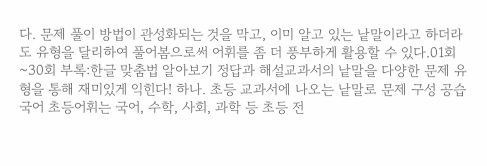다. 문제 풀이 방법이 관성화되는 것을 막고, 이미 알고 있는 낱말이라고 하더라도 유형을 달리하여 풀어봄으로써 어휘를 좀 더 풍부하게 활용할 수 있다.01회~30회 부록:한글 맞춤법 알아보기 정답과 해설교과서의 낱말을 다양한 문제 유형을 통해 재미있게 익힌다! 하나. 초등 교과서에 나오는 낱말로 문제 구성 공습국어 초등어휘는 국어, 수학, 사회, 과학 등 초등 전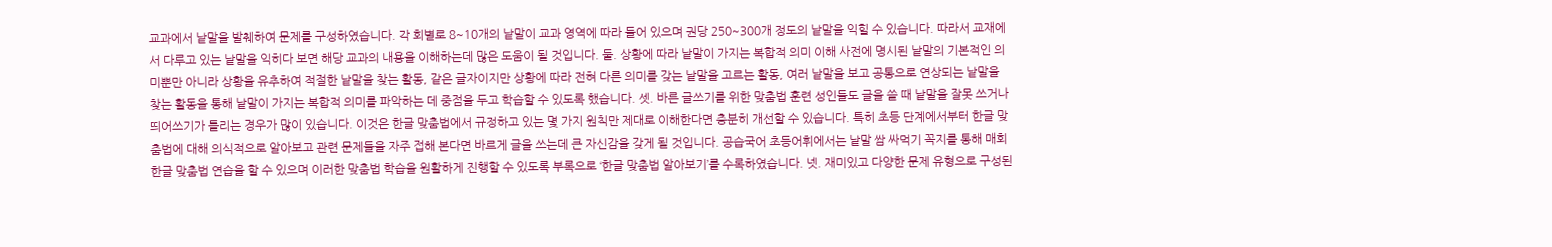교과에서 낱말을 발췌하여 문제를 구성하였습니다. 각 회별로 8~10개의 낱말이 교과 영역에 따라 들어 있으며 권당 250~300개 정도의 낱말을 익힐 수 있습니다. 따라서 교재에서 다루고 있는 낱말을 익히다 보면 해당 교과의 내용을 이해하는데 많은 도움이 될 것입니다. 둘. 상황에 따라 낱말이 가지는 복합적 의미 이해 사전에 명시된 낱말의 기본적인 의미뿐만 아니라 상황을 유추하여 적절한 낱말을 찾는 활동, 같은 글자이지만 상황에 따라 전혀 다른 의미를 갖는 낱말을 고르는 활동, 여러 낱말을 보고 공통으로 연상되는 낱말을 찾는 활동을 통해 낱말이 가지는 복합적 의미를 파악하는 데 중점을 두고 학습할 수 있도록 했습니다. 셋. 바른 글쓰기를 위한 맞춤법 훈련 성인들도 글을 쓸 때 낱말을 잘못 쓰거나 띄어쓰기가 틀리는 경우가 많이 있습니다. 이것은 한글 맞춤법에서 규정하고 있는 몇 가지 원칙만 제대로 이해한다면 충분히 개선할 수 있습니다. 특히 초등 단계에서부터 한글 맞춤법에 대해 의식적으로 알아보고 관련 문제들을 자주 접해 본다면 바르게 글을 쓰는데 큰 자신감을 갖게 될 것입니다. 공습국어 초등어휘에서는 낱말 쌈 싸먹기 꼭지를 통해 매회 한글 맞춤법 연습을 할 수 있으며 이러한 맞춤법 학습을 원활하게 진행할 수 있도록 부록으로 ‘한글 맞춤법 알아보기’를 수록하였습니다. 넷. 재미있고 다양한 문제 유형으로 구성된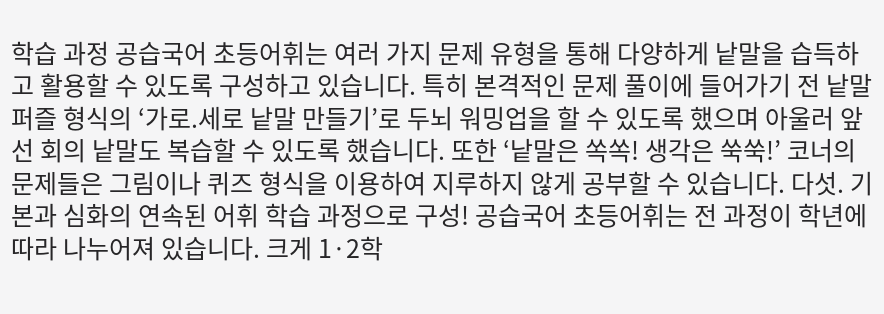학습 과정 공습국어 초등어휘는 여러 가지 문제 유형을 통해 다양하게 낱말을 습득하고 활용할 수 있도록 구성하고 있습니다. 특히 본격적인 문제 풀이에 들어가기 전 낱말 퍼즐 형식의 ‘가로.세로 낱말 만들기’로 두뇌 워밍업을 할 수 있도록 했으며 아울러 앞선 회의 낱말도 복습할 수 있도록 했습니다. 또한 ‘낱말은 쏙쏙! 생각은 쑥쑥!’ 코너의 문제들은 그림이나 퀴즈 형식을 이용하여 지루하지 않게 공부할 수 있습니다. 다섯. 기본과 심화의 연속된 어휘 학습 과정으로 구성! 공습국어 초등어휘는 전 과정이 학년에 따라 나누어져 있습니다. 크게 1·2학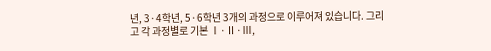년, 3·4학년, 5·6학년 3개의 과정으로 이루어져 있습니다. 그리고 각 과정별로 기본 Ⅰ·Ⅱ·Ⅲ,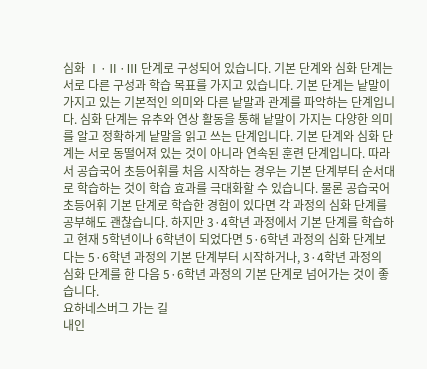심화 Ⅰ·Ⅱ·Ⅲ 단계로 구성되어 있습니다. 기본 단계와 심화 단계는 서로 다른 구성과 학습 목표를 가지고 있습니다. 기본 단계는 낱말이 가지고 있는 기본적인 의미와 다른 낱말과 관계를 파악하는 단계입니다. 심화 단계는 유추와 연상 활동을 통해 낱말이 가지는 다양한 의미를 알고 정확하게 낱말을 읽고 쓰는 단계입니다. 기본 단계와 심화 단계는 서로 동떨어져 있는 것이 아니라 연속된 훈련 단계입니다. 따라서 공습국어 초등어휘를 처음 시작하는 경우는 기본 단계부터 순서대로 학습하는 것이 학습 효과를 극대화할 수 있습니다. 물론 공습국어 초등어휘 기본 단계로 학습한 경험이 있다면 각 과정의 심화 단계를 공부해도 괜찮습니다. 하지만 3·4학년 과정에서 기본 단계를 학습하고 현재 5학년이나 6학년이 되었다면 5·6학년 과정의 심화 단계보다는 5·6학년 과정의 기본 단계부터 시작하거나, 3·4학년 과정의 심화 단계를 한 다음 5·6학년 과정의 기본 단계로 넘어가는 것이 좋습니다.
요하네스버그 가는 길
내인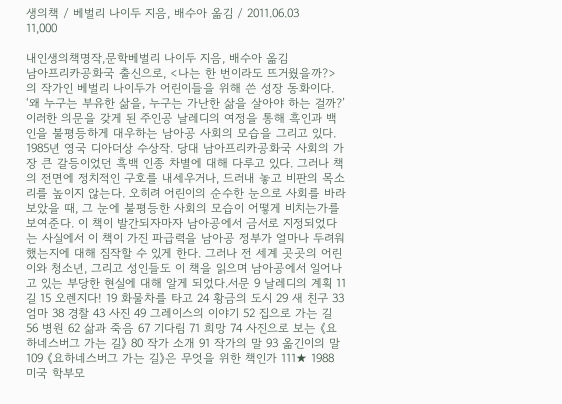생의책 / 베벌리 나이두 지음, 배수아 옮김 / 2011.06.03
11,000

내인생의책명작,문학베벌리 나이두 지음, 배수아 옮김
남아프리카공화국 출신으로, <나는 한 번이라도 뜨거웠을까?>의 작가인 베벌리 나이두가 어린이들을 위해 쓴 성장 동화이다. ‘왜 누구는 부유한 삶을, 누구는 가난한 삶을 살아야 하는 걸까?’ 이러한 의문을 갖게 된 주인공 날레디의 여정을 통해 흑인과 백인을 불평등하게 대우하는 남아공 사회의 모습을 그리고 있다. 1985년 영국 디아더상 수상작. 당대 남아프리카공화국 사회의 가장 큰 갈등이었던 흑백 인종 차별에 대해 다루고 있다. 그러나 책의 전면에 정치적인 구호를 내세우거나, 드러내 놓고 비판의 목소리를 높이지 않는다. 오히려 어린이의 순수한 눈으로 사회를 바라보았을 때, 그 눈에 불평등한 사회의 모습이 어떻게 비치는가를 보여준다. 이 책이 발간되자마자 남아공에서 금서로 지정되었다는 사실에서 이 책이 가진 파급력을 남아공 정부가 얼마나 두려워했는지에 대해 짐작할 수 있게 한다. 그러나 전 세계 곳곳의 어린이와 청소년, 그리고 성인들도 이 책을 읽으며 남아공에서 일어나고 있는 부당한 현실에 대해 알게 되었다.서문 9 날레디의 계획 11 길 15 오렌지다! 19 화물차를 타고 24 황금의 도시 29 새 친구 33 엄마 38 경찰 43 사진 49 그레이스의 이야기 52 집으로 가는 길 56 병원 62 삶과 죽음 67 기다림 71 희망 74 사진으로 보는 《요하네스버그 가는 길》 80 작가 소개 91 작가의 말 93 옮긴이의 말 109 《요하네스버그 가는 길》은 무엇을 위한 책인가 111★ 1988 미국 학부모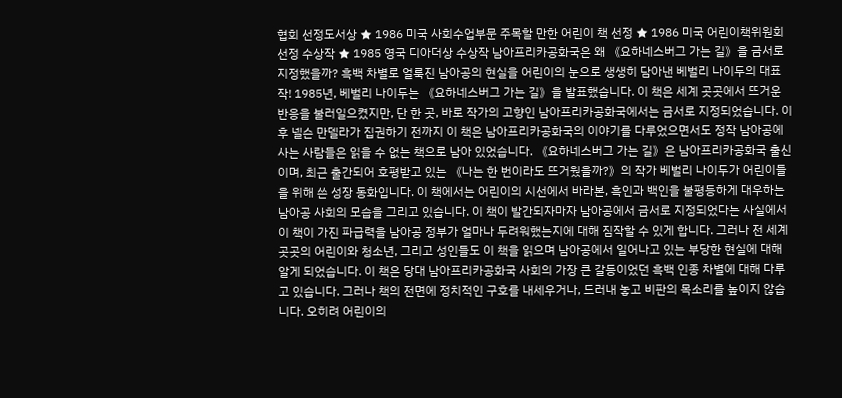협회 선정도서상 ★ 1986 미국 사회수업부문 주목할 만한 어린이 책 선정 ★ 1986 미국 어린이책위원회 선정 수상작 ★ 1985 영국 디아더상 수상작 남아프리카공화국은 왜 《요하네스버그 가는 길》을 금서로 지정했을까? 흑백 차별로 얼룩진 남아공의 현실을 어린이의 눈으로 생생히 담아낸 베벌리 나이두의 대표작! 1985년, 베벌리 나이두는 《요하네스버그 가는 길》을 발표했습니다. 이 책은 세계 곳곳에서 뜨거운 반응을 불러일으켰지만, 단 한 곳, 바로 작가의 고향인 남아프리카공화국에서는 금서로 지정되었습니다. 이후 넬슨 만델라가 집권하기 전까지 이 책은 남아프리카공화국의 이야기를 다루었으면서도 정작 남아공에 사는 사람들은 읽을 수 없는 책으로 남아 있었습니다. 《요하네스버그 가는 길》은 남아프리카공화국 출신이며, 최근 출간되어 호평받고 있는 《나는 한 번이라도 뜨거웠을까?》의 작가 베벌리 나이두가 어린이들을 위해 쓴 성장 동화입니다. 이 책에서는 어린이의 시선에서 바라본, 흑인과 백인을 불평등하게 대우하는 남아공 사회의 모습을 그리고 있습니다. 이 책이 발간되자마자 남아공에서 금서로 지정되었다는 사실에서 이 책이 가진 파급력을 남아공 정부가 얼마나 두려워했는지에 대해 짐작할 수 있게 합니다. 그러나 전 세계 곳곳의 어린이와 청소년, 그리고 성인들도 이 책을 읽으며 남아공에서 일어나고 있는 부당한 현실에 대해 알게 되었습니다. 이 책은 당대 남아프리카공화국 사회의 가장 큰 갈등이었던 흑백 인종 차별에 대해 다루고 있습니다. 그러나 책의 전면에 정치적인 구호를 내세우거나, 드러내 놓고 비판의 목소리를 높이지 않습니다. 오히려 어린이의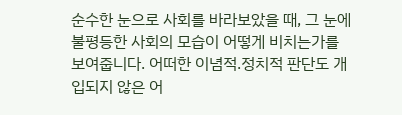순수한 눈으로 사회를 바라보았을 때, 그 눈에 불평등한 사회의 모습이 어떻게 비치는가를 보여줍니다. 어떠한 이념적.정치적 판단도 개입되지 않은 어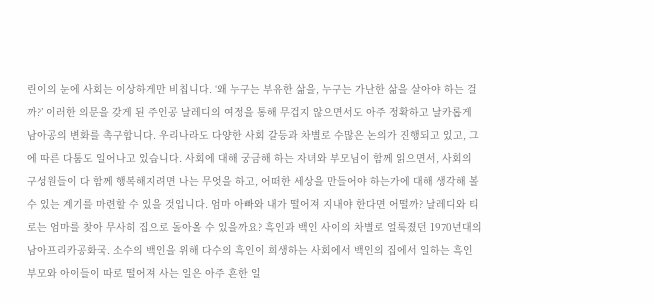린이의 눈에 사회는 이상하게만 비칩니다. ‘왜 누구는 부유한 삶을, 누구는 가난한 삶을 살아야 하는 걸까?’ 이러한 의문을 갖게 된 주인공 날레디의 여정을 통해 무겁지 않으면서도 아주 정확하고 날카롭게 남아공의 변화를 촉구합니다. 우리나라도 다양한 사회 갈등과 차별로 수많은 논의가 진행되고 있고, 그에 따른 다툼도 일어나고 있습니다. 사회에 대해 궁금해 하는 자녀와 부모님이 함께 읽으면서, 사회의 구성원들이 다 함께 행복해지려면 나는 무엇을 하고, 어떠한 세상을 만들어야 하는가에 대해 생각해 볼 수 있는 계기를 마련할 수 있을 것입니다. 엄마 아빠와 내가 떨어져 지내야 한다면 어떨까? 날레디와 티로는 엄마를 찾아 무사히 집으로 돌아올 수 있을까요? 흑인과 백인 사이의 차별로 얼룩졌던 1970년대의 남아프리카공화국. 소수의 백인을 위해 다수의 흑인이 희생하는 사회에서 백인의 집에서 일하는 흑인 부모와 아이들이 따로 떨어져 사는 일은 아주 흔한 일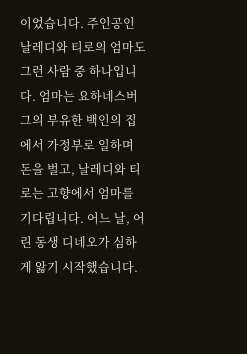이었습니다. 주인공인 날레디와 티로의 엄마도 그런 사람 중 하나입니다. 엄마는 요하네스버그의 부유한 백인의 집에서 가정부로 일하며 돈을 벌고, 날레디와 티로는 고향에서 엄마를 기다립니다. 어느 날, 어린 동생 디네오가 심하게 앓기 시작했습니다.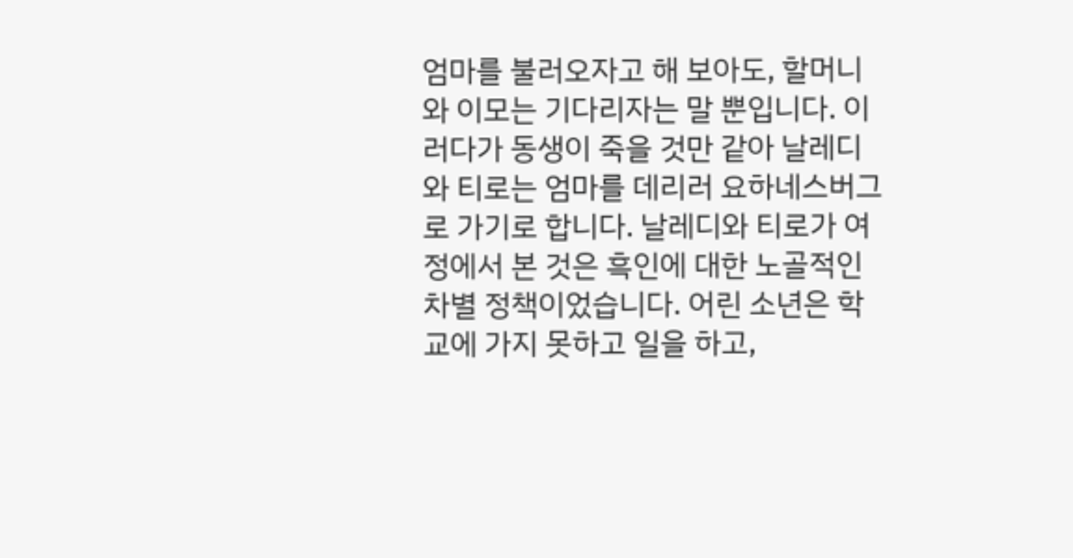엄마를 불러오자고 해 보아도, 할머니와 이모는 기다리자는 말 뿐입니다. 이러다가 동생이 죽을 것만 같아 날레디와 티로는 엄마를 데리러 요하네스버그로 가기로 합니다. 날레디와 티로가 여정에서 본 것은 흑인에 대한 노골적인 차별 정책이었습니다. 어린 소년은 학교에 가지 못하고 일을 하고,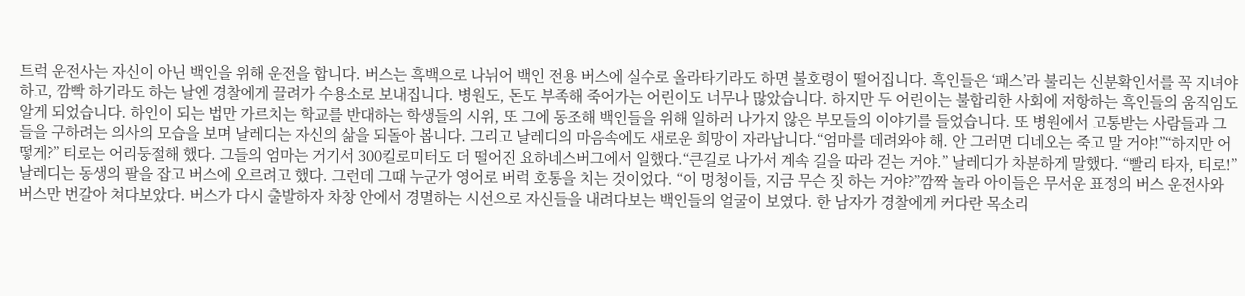트럭 운전사는 자신이 아닌 백인을 위해 운전을 합니다. 버스는 흑백으로 나뉘어 백인 전용 버스에 실수로 올라타기라도 하면 불호령이 떨어집니다. 흑인들은 ‘패스’라 불리는 신분확인서를 꼭 지녀야 하고, 깜빡 하기라도 하는 날엔 경찰에게 끌려가 수용소로 보내집니다. 병원도, 돈도 부족해 죽어가는 어린이도 너무나 많았습니다. 하지만 두 어린이는 불합리한 사회에 저항하는 흑인들의 움직임도 알게 되었습니다. 하인이 되는 법만 가르치는 학교를 반대하는 학생들의 시위, 또 그에 동조해 백인들을 위해 일하러 나가지 않은 부모들의 이야기를 들었습니다. 또 병원에서 고통받는 사람들과 그들을 구하려는 의사의 모습을 보며 날레디는 자신의 삶을 되돌아 봅니다. 그리고 날레디의 마음속에도 새로운 희망이 자라납니다.“엄마를 데려와야 해. 안 그러면 디네오는 죽고 말 거야!”“하지만 어떻게?” 티로는 어리둥절해 했다. 그들의 엄마는 거기서 300킬로미터도 더 떨어진 요하네스버그에서 일했다.“큰길로 나가서 계속 길을 따라 걷는 거야.” 날레디가 차분하게 말했다. “빨리 타자, 티로!” 날레디는 동생의 팔을 잡고 버스에 오르려고 했다. 그런데 그때 누군가 영어로 버럭 호통을 치는 것이었다. “이 멍청이들, 지금 무슨 짓 하는 거야?”깜짝 놀라 아이들은 무서운 표정의 버스 운전사와 버스만 번갈아 쳐다보았다. 버스가 다시 출발하자 차창 안에서 경멸하는 시선으로 자신들을 내려다보는 백인들의 얼굴이 보였다. 한 남자가 경찰에게 커다란 목소리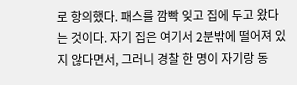로 항의했다. 패스를 깜빡 잊고 집에 두고 왔다는 것이다. 자기 집은 여기서 2분밖에 떨어져 있지 않다면서, 그러니 경찰 한 명이 자기랑 동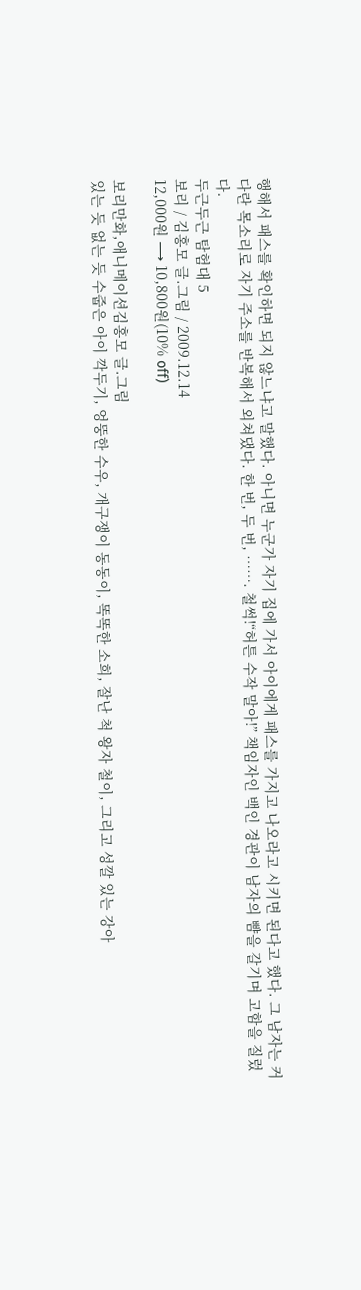행해서 패스를 확인하면 되지 않느냐고 말했다. 아니면 누군가 자기 집에 가서 아이에게 패스를 가지고 나오라고 시키면 된다고 했다. 그 남자는 커다란 목소리로 자기 주소를 반복해서 외쳐댔다. 한 번, 두 번, ……. 철썩!“허튼 수작 말아!” 책임자인 백인 경관이 남자의 뺨을 갈기며 고함을 질렀다.
두근두근 탐험대 5
보리 / 김홍모 글.그림 / 2009.12.14
12,000원 ⟶ 10,800원(10% off)

보리만화,애니메이션김홍모 글.그림
있는 듯 없는 듯 수줍은 아이 깍두기, 엉뚱한 수우, 개구쟁이 동동이, 똑똑한 소희, 잘난 척 왕자 철이, 그리고 성깔 있는 강아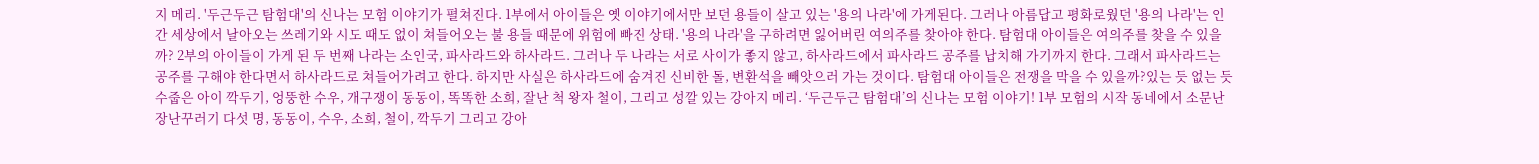지 메리. '두근두근 탐험대'의 신나는 모험 이야기가 펼쳐진다. 1부에서 아이들은 옛 이야기에서만 보던 용들이 살고 있는 '용의 나라'에 가게된다. 그러나 아름답고 평화로웠던 '용의 나라'는 인간 세상에서 날아오는 쓰레기와 시도 때도 없이 쳐들어오는 불 용들 때문에 위험에 빠진 상태. '용의 나라'을 구하려면 잃어버린 여의주를 찾아야 한다. 탐험대 아이들은 여의주를 찾을 수 있을까? 2부의 아이들이 가게 된 두 번째 나라는 소인국, 파사라드와 하사라드. 그러나 두 나라는 서로 사이가 좋지 않고, 하사라드에서 파사라드 공주를 납치해 가기까지 한다. 그래서 파사라드는 공주를 구해야 한다면서 하사라드로 쳐들어가려고 한다. 하지만 사실은 하사라드에 숨겨진 신비한 돌, 변환석을 빼앗으러 가는 것이다. 탐험대 아이들은 전쟁을 막을 수 있을까?있는 듯 없는 듯 수줍은 아이 깍두기, 엉뚱한 수우, 개구쟁이 동동이, 똑똑한 소희, 잘난 척 왕자 철이, 그리고 성깔 있는 강아지 메리. ‘두근두근 탐험대’의 신나는 모험 이야기! 1부 모험의 시작 동네에서 소문난 장난꾸러기 다섯 명, 동동이, 수우, 소희, 철이, 깍두기 그리고 강아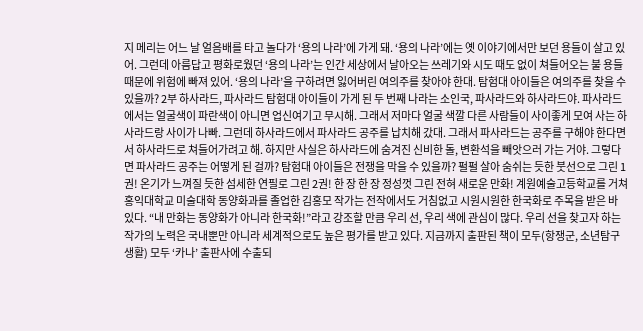지 메리는 어느 날 얼음배를 타고 놀다가 ‘용의 나라’에 가게 돼. ‘용의 나라’에는 옛 이야기에서만 보던 용들이 살고 있어. 그런데 아름답고 평화로웠던 ‘용의 나라’는 인간 세상에서 날아오는 쓰레기와 시도 때도 없이 쳐들어오는 불 용들 때문에 위험에 빠져 있어. ‘용의 나라’을 구하려면 잃어버린 여의주를 찾아야 한대. 탐험대 아이들은 여의주를 찾을 수 있을까? 2부 하사라드, 파사라드 탐험대 아이들이 가게 된 두 번째 나라는 소인국, 파사라드와 하사라드야. 파사라드에서는 얼굴색이 파란색이 아니면 업신여기고 무시해. 그래서 저마다 얼굴 색깔 다른 사람들이 사이좋게 모여 사는 하사라드랑 사이가 나빠. 그런데 하사라드에서 파사라드 공주를 납치해 갔대. 그래서 파사라드는 공주를 구해야 한다면서 하사라드로 쳐들어가려고 해. 하지만 사실은 하사라드에 숨겨진 신비한 돌, 변환석을 빼앗으러 가는 거야. 그렇다면 파사라드 공주는 어떻게 된 걸까? 탐험대 아이들은 전쟁을 막을 수 있을까? 펄펄 살아 숨쉬는 듯한 붓선으로 그린 1권! 온기가 느껴질 듯한 섬세한 연필로 그린 2권! 한 장 한 장 정성껏 그린 전혀 새로운 만화! 계원예술고등학교를 거쳐 홍익대학교 미술대학 동양화과를 졸업한 김홍모 작가는 전작에서도 거침없고 시원시원한 한국화로 주목을 받은 바 있다. “내 만화는 동양화가 아니라 한국화!”라고 강조할 만큼 우리 선, 우리 색에 관심이 많다. 우리 선을 찾고자 하는 작가의 노력은 국내뿐만 아니라 세계적으로도 높은 평가를 받고 있다. 지금까지 출판된 책이 모두(항쟁군, 소년탐구생활) 모두 ‘카나’ 출판사에 수출되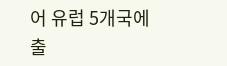어 유럽 5개국에 출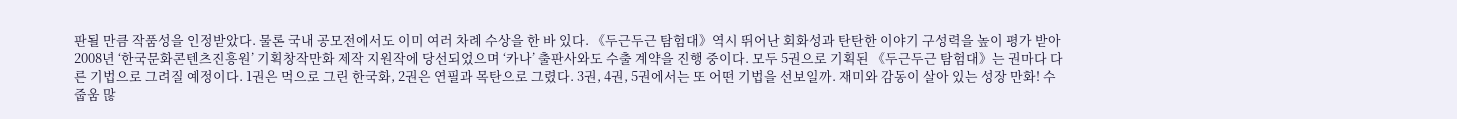판될 만큼 작품성을 인정받았다. 물론 국내 공모전에서도 이미 여러 차례 수상을 한 바 있다. 《두근두근 탐험대》역시 뛰어난 회화성과 탄탄한 이야기 구성력을 높이 평가 받아 2008년 ‘한국문화콘텐츠진흥원’ 기획창작만화 제작 지원작에 당선되었으며 ‘카나’ 출판사와도 수출 계약을 진행 중이다. 모두 5권으로 기획된 《두근두근 탐험대》는 권마다 다른 기법으로 그려질 예정이다. 1권은 먹으로 그린 한국화, 2권은 연필과 목탄으로 그렸다. 3권, 4권, 5권에서는 또 어떤 기법을 선보일까. 재미와 감동이 살아 있는 성장 만화! 수줍움 많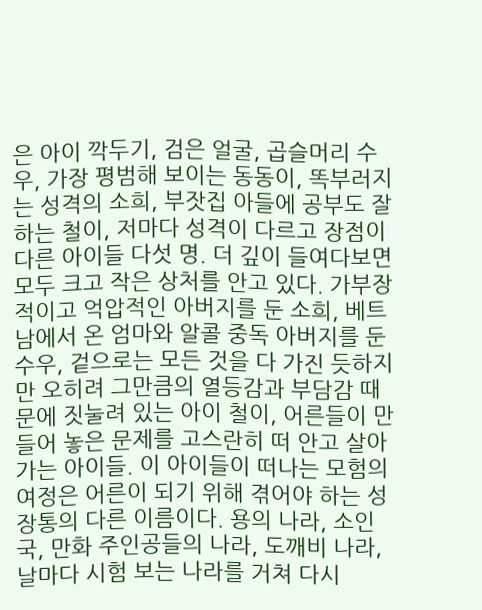은 아이 깍두기, 검은 얼굴, 곱슬머리 수우, 가장 평범해 보이는 동동이, 똑부러지는 성격의 소희, 부잣집 아들에 공부도 잘하는 철이, 저마다 성격이 다르고 장점이 다른 아이들 다섯 명. 더 깊이 들여다보면 모두 크고 작은 상처를 안고 있다. 가부장적이고 억압적인 아버지를 둔 소희, 베트남에서 온 엄마와 알콜 중독 아버지를 둔 수우, 겉으로는 모든 것을 다 가진 듯하지만 오히려 그만큼의 열등감과 부담감 때문에 짓눌려 있는 아이 철이, 어른들이 만들어 놓은 문제를 고스란히 떠 안고 살아가는 아이들. 이 아이들이 떠나는 모험의 여정은 어른이 되기 위해 겪어야 하는 성장통의 다른 이름이다. 용의 나라, 소인국, 만화 주인공들의 나라, 도깨비 나라, 날마다 시험 보는 나라를 거쳐 다시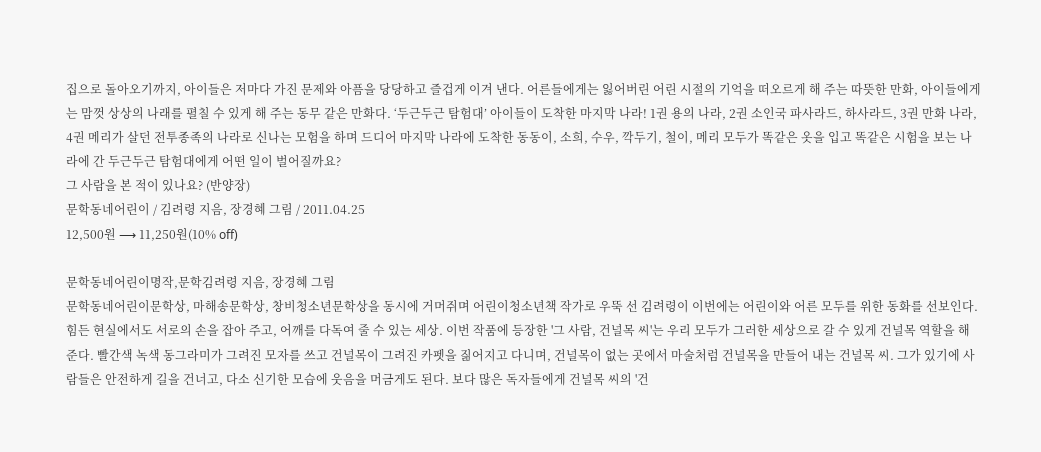집으로 돌아오기까지, 아이들은 저마다 가진 문제와 아픔을 당당하고 즐겁게 이겨 낸다. 어른들에게는 잃어버린 어린 시절의 기억을 떠오르게 해 주는 따뜻한 만화, 아이들에게는 맘껏 상상의 나래를 펼칠 수 있게 해 주는 동무 같은 만화다. ‘두근두근 탐험대’ 아이들이 도착한 마지막 나라! 1권 용의 나라, 2권 소인국 파사라드, 하사라드, 3권 만화 나라, 4권 메리가 살던 전투종족의 나라로 신나는 모험을 하며 드디어 마지막 나라에 도착한 동동이, 소희, 수우, 깍두기, 철이, 메리 모두가 똑같은 옷을 입고 똑같은 시험을 보는 나라에 간 두근두근 탐험대에게 어떤 일이 벌어질까요?
그 사람을 본 적이 있나요? (반양장)
문학동네어린이 / 김려령 지음, 장경혜 그림 / 2011.04.25
12,500원 ⟶ 11,250원(10% off)

문학동네어린이명작,문학김려령 지음, 장경혜 그림
문학동네어린이문학상, 마해송문학상, 창비청소년문학상을 동시에 거머쥐며 어린이청소년책 작가로 우뚝 선 김려령이 이번에는 어린이와 어른 모두를 위한 동화를 선보인다. 힘든 현실에서도 서로의 손을 잡아 주고, 어깨를 다독여 줄 수 있는 세상. 이번 작품에 등장한 '그 사람, 건널목 씨'는 우리 모두가 그러한 세상으로 갈 수 있게 건널목 역할을 해 준다. 빨간색 녹색 동그라미가 그려진 모자를 쓰고 건널목이 그려진 카펫을 짊어지고 다니며, 건널목이 없는 곳에서 마술처럼 건널목을 만들어 내는 건널목 씨. 그가 있기에 사람들은 안전하게 길을 건너고, 다소 신기한 모습에 웃음을 머금게도 된다. 보다 많은 독자들에게 건널목 씨의 '건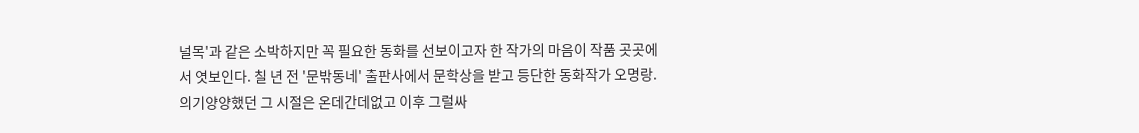널목'과 같은 소박하지만 꼭 필요한 동화를 선보이고자 한 작가의 마음이 작품 곳곳에서 엿보인다. 칠 년 전 '문밖동네' 출판사에서 문학상을 받고 등단한 동화작가 오명랑. 의기양양했던 그 시절은 온데간데없고 이후 그럴싸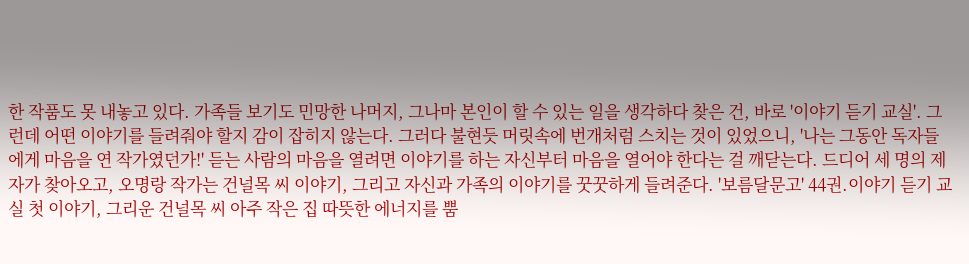한 작품도 못 내놓고 있다. 가족들 보기도 민망한 나머지, 그나마 본인이 할 수 있는 일을 생각하다 찾은 건, 바로 '이야기 듣기 교실'. 그런데 어떤 이야기를 들려줘야 할지 감이 잡히지 않는다. 그러다 불현듯 머릿속에 번개처럼 스치는 것이 있었으니, '나는 그동안 독자들에게 마음을 연 작가였던가!' 듣는 사람의 마음을 열려면 이야기를 하는 자신부터 마음을 열어야 한다는 걸 깨닫는다. 드디어 세 명의 제자가 찾아오고, 오명랑 작가는 건널목 씨 이야기, 그리고 자신과 가족의 이야기를 꿋꿋하게 들려준다. '보름달문고' 44권.이야기 듣기 교실 첫 이야기, 그리운 건널목 씨 아주 작은 집 따뜻한 에너지를 뿜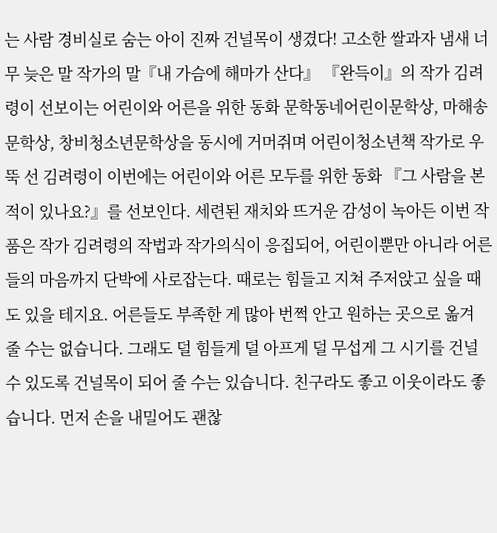는 사람 경비실로 숨는 아이 진짜 건널목이 생겼다! 고소한 쌀과자 냄새 너무 늦은 말 작가의 말『내 가슴에 해마가 산다』 『완득이』의 작가 김려령이 선보이는 어린이와 어른을 위한 동화 문학동네어린이문학상, 마해송문학상, 창비청소년문학상을 동시에 거머쥐며 어린이청소년책 작가로 우뚝 선 김려령이 이번에는 어린이와 어른 모두를 위한 동화 『그 사람을 본 적이 있나요?』를 선보인다. 세련된 재치와 뜨거운 감성이 녹아든 이번 작품은 작가 김려령의 작법과 작가의식이 응집되어, 어린이뿐만 아니라 어른들의 마음까지 단박에 사로잡는다. 때로는 힘들고 지쳐 주저앉고 싶을 때도 있을 테지요. 어른들도 부족한 게 많아 번쩍 안고 원하는 곳으로 옮겨 줄 수는 없습니다. 그래도 덜 힘들게 덜 아프게 덜 무섭게 그 시기를 건널 수 있도록 건널목이 되어 줄 수는 있습니다. 친구라도 좋고 이웃이라도 좋습니다. 먼저 손을 내밀어도 괜찮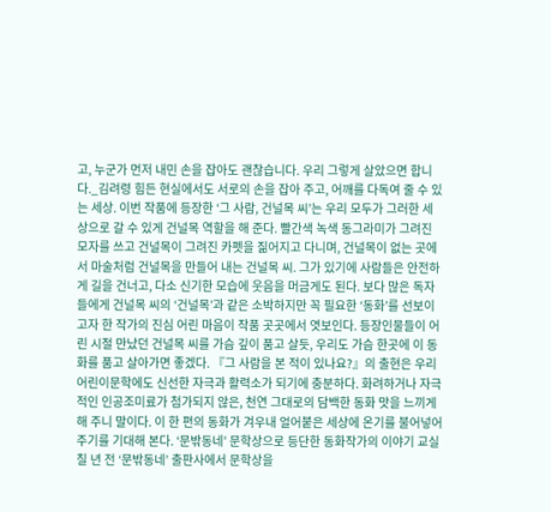고, 누군가 먼저 내민 손을 잡아도 괜찮습니다. 우리 그렇게 살았으면 합니다._김려령 힘든 현실에서도 서로의 손을 잡아 주고, 어깨를 다독여 줄 수 있는 세상. 이번 작품에 등장한 ‘그 사람, 건널목 씨’는 우리 모두가 그러한 세상으로 갈 수 있게 건널목 역할을 해 준다. 빨간색 녹색 동그라미가 그려진 모자를 쓰고 건널목이 그려진 카펫을 짊어지고 다니며, 건널목이 없는 곳에서 마술처럼 건널목을 만들어 내는 건널목 씨. 그가 있기에 사람들은 안전하게 길을 건너고, 다소 신기한 모습에 웃음을 머금게도 된다. 보다 많은 독자들에게 건널목 씨의 ‘건널목’과 같은 소박하지만 꼭 필요한 ‘동화’를 선보이고자 한 작가의 진심 어린 마음이 작품 곳곳에서 엿보인다. 등장인물들이 어린 시절 만났던 건널목 씨를 가슴 깊이 품고 살듯, 우리도 가슴 한곳에 이 동화를 품고 살아가면 좋겠다. 『그 사람을 본 적이 있나요?』의 출현은 우리 어린이문학에도 신선한 자극과 활력소가 되기에 충분하다. 화려하거나 자극적인 인공조미료가 첨가되지 않은, 천연 그대로의 담백한 동화 맛을 느끼게 해 주니 말이다. 이 한 편의 동화가 겨우내 얼어붙은 세상에 온기를 불어넣어 주기를 기대해 본다. ‘문밖동네’ 문학상으로 등단한 동화작가의 이야기 교실 칠 년 전 ‘문밖동네’ 출판사에서 문학상을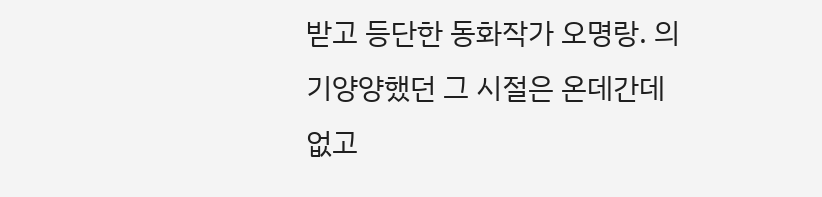받고 등단한 동화작가 오명랑. 의기양양했던 그 시절은 온데간데없고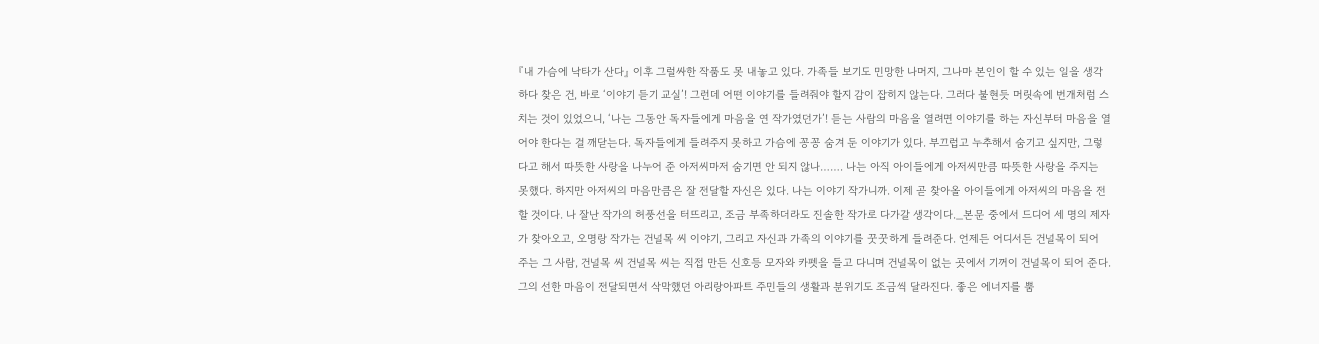『내 가슴에 낙타가 산다』 이후 그럴싸한 작품도 못 내놓고 있다. 가족들 보기도 민망한 나머지, 그나마 본인이 할 수 있는 일을 생각하다 찾은 건, 바로 ‘이야기 듣기 교실’! 그런데 어떤 이야기를 들려줘야 할지 감이 잡히지 않는다. 그러다 불현듯 머릿속에 번개처럼 스치는 것이 있었으니, ‘나는 그동안 독자들에게 마음을 연 작가였던가’! 듣는 사람의 마음을 열려면 이야기를 하는 자신부터 마음을 열어야 한다는 걸 깨닫는다. 독자들에게 들려주지 못하고 가슴에 꽁꽁 숨겨 둔 이야기가 있다. 부끄럽고 누추해서 숨기고 싶지만, 그렇다고 해서 따뜻한 사랑을 나누어 준 아저씨마저 숨기면 안 되지 않나……. 나는 아직 아이들에게 아저씨만큼 따뜻한 사랑을 주지는 못했다. 하지만 아저씨의 마음만큼은 잘 전달할 자신은 있다. 나는 이야기 작가니까. 이제 곧 찾아올 아이들에게 아저씨의 마음을 전할 것이다. 나 잘난 작가의 허풍선을 터뜨리고, 조금 부족하더라도 진솔한 작가로 다가갈 생각이다._본문 중에서 드디어 세 명의 제자가 찾아오고, 오명랑 작가는 건널목 씨 이야기, 그리고 자신과 가족의 이야기를 꿋꿋하게 들려준다. 언제든 어디서든 건널목이 되어 주는 그 사람, 건널목 씨 건널목 씨는 직접 만든 신호등 모자와 카펫을 들고 다니며 건널목이 없는 곳에서 기꺼이 건널목이 되어 준다. 그의 선한 마음이 전달되면서 삭막했던 아리랑아파트 주민들의 생활과 분위기도 조금씩 달라진다. 좋은 에너지를 뿜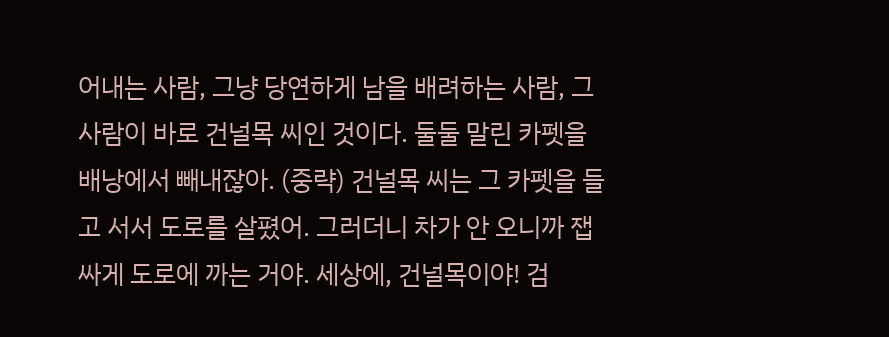어내는 사람, 그냥 당연하게 남을 배려하는 사람, 그 사람이 바로 건널목 씨인 것이다. 둘둘 말린 카펫을 배낭에서 빼내잖아. (중략) 건널목 씨는 그 카펫을 들고 서서 도로를 살폈어. 그러더니 차가 안 오니까 잽싸게 도로에 까는 거야. 세상에, 건널목이야! 검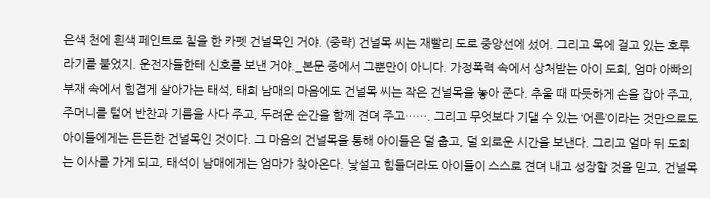은색 천에 흰색 페인트로 칠을 한 카펫 건널목인 거야. (중략) 건널목 씨는 재빨리 도로 중앙선에 섰어. 그리고 목에 걸고 있는 호루라기를 불었지. 운전자들한테 신호를 보낸 거야._본문 중에서 그뿐만이 아니다. 가정폭력 속에서 상처받는 아이 도희, 엄마 아빠의 부재 속에서 힘겹게 살아가는 태석, 태희 남매의 마음에도 건널목 씨는 작은 건널목을 놓아 준다. 추울 때 따듯하게 손을 잡아 주고, 주머니를 털어 반찬과 기름을 사다 주고, 두려운 순간을 함께 견뎌 주고……. 그리고 무엇보다 기댈 수 있는 ‘어른’이라는 것만으로도 아이들에게는 든든한 건널목인 것이다. 그 마음의 건널목을 통해 아이들은 덜 춥고, 덜 외로운 시간을 보낸다. 그리고 얼마 뒤 도희는 이사를 가게 되고, 태석이 남매에게는 엄마가 찾아온다. 낯설고 힘들더라도 아이들이 스스로 견뎌 내고 성장할 것을 믿고, 건널목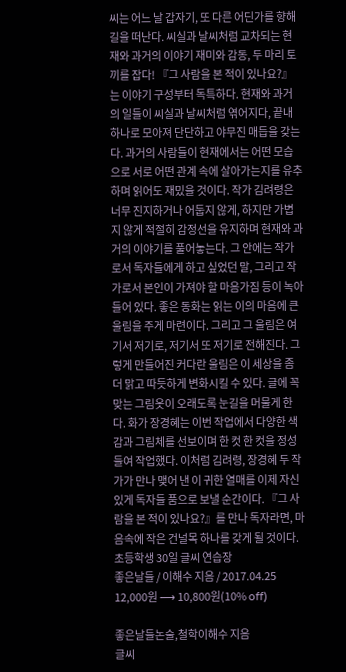씨는 어느 날 갑자기, 또 다른 어딘가를 향해 길을 떠난다. 씨실과 날씨처럼 교차되는 현재와 과거의 이야기 재미와 감동, 두 마리 토끼를 잡다! 『그 사람을 본 적이 있나요?』는 이야기 구성부터 독특하다. 현재와 과거의 일들이 씨실과 날씨처럼 엮어지다, 끝내 하나로 모아져 단단하고 야무진 매듭을 갖는다. 과거의 사람들이 현재에서는 어떤 모습으로 서로 어떤 관계 속에 살아가는지를 유추하며 읽어도 재밌을 것이다. 작가 김려령은 너무 진지하거나 어둡지 않게, 하지만 가볍지 않게 적절히 감정선을 유지하며 현재와 과거의 이야기를 풀어놓는다. 그 안에는 작가로서 독자들에게 하고 싶었던 말, 그리고 작가로서 본인이 가져야 할 마음가짐 등이 녹아들어 있다. 좋은 동화는 읽는 이의 마음에 큰 울림을 주게 마련이다. 그리고 그 울림은 여기서 저기로, 저기서 또 저기로 전해진다. 그렇게 만들어진 커다란 울림은 이 세상을 좀 더 맑고 따듯하게 변화시킬 수 있다. 글에 꼭 맞는 그림옷이 오래도록 눈길을 머물게 한다. 화가 장경혜는 이번 작업에서 다양한 색감과 그림체를 선보이며 한 컷 한 컷을 정성들여 작업했다. 이처럼 김려령, 장경혜 두 작가가 만나 맺어 낸 이 귀한 열매를 이제 자신 있게 독자들 품으로 보낼 순간이다. 『그 사람을 본 적이 있나요?』를 만나 독자라면, 마음속에 작은 건널목 하나를 갖게 될 것이다.
초등학생 30일 글씨 연습장
좋은날들 / 이해수 지음 / 2017.04.25
12,000원 ⟶ 10,800원(10% off)

좋은날들논술,철학이해수 지음
글씨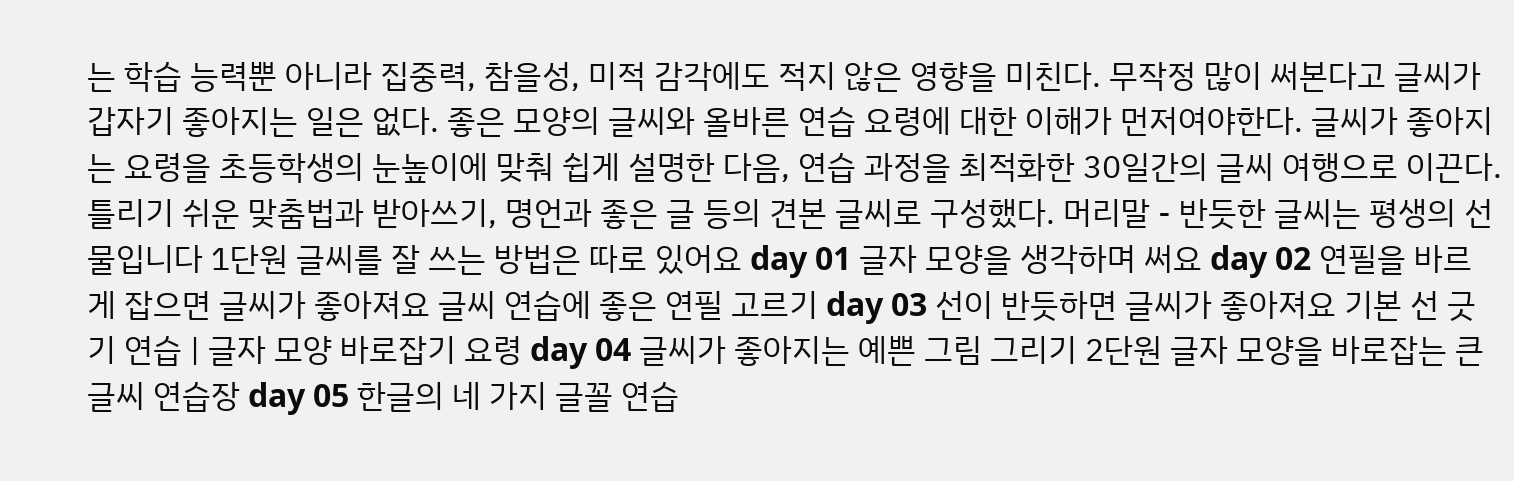는 학습 능력뿐 아니라 집중력, 참을성, 미적 감각에도 적지 않은 영향을 미친다. 무작정 많이 써본다고 글씨가 갑자기 좋아지는 일은 없다. 좋은 모양의 글씨와 올바른 연습 요령에 대한 이해가 먼저여야한다. 글씨가 좋아지는 요령을 초등학생의 눈높이에 맞춰 쉽게 설명한 다음, 연습 과정을 최적화한 30일간의 글씨 여행으로 이끈다. 틀리기 쉬운 맞춤법과 받아쓰기, 명언과 좋은 글 등의 견본 글씨로 구성했다. 머리말 - 반듯한 글씨는 평생의 선물입니다 1단원 글씨를 잘 쓰는 방법은 따로 있어요 day 01 글자 모양을 생각하며 써요 day 02 연필을 바르게 잡으면 글씨가 좋아져요 글씨 연습에 좋은 연필 고르기 day 03 선이 반듯하면 글씨가 좋아져요 기본 선 긋기 연습 | 글자 모양 바로잡기 요령 day 04 글씨가 좋아지는 예쁜 그림 그리기 2단원 글자 모양을 바로잡는 큰 글씨 연습장 day 05 한글의 네 가지 글꼴 연습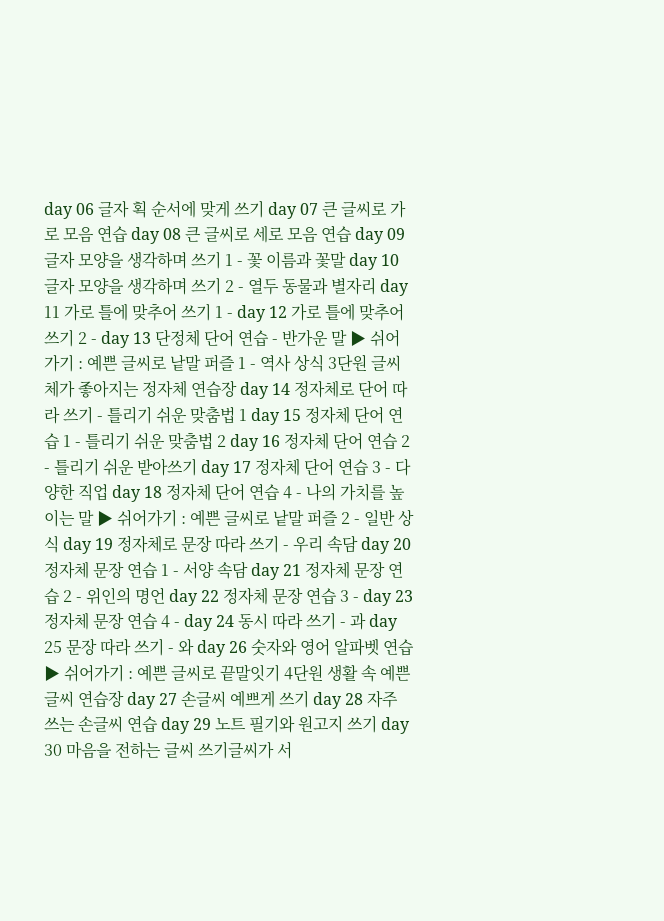day 06 글자 획 순서에 맞게 쓰기 day 07 큰 글씨로 가로 모음 연습 day 08 큰 글씨로 세로 모음 연습 day 09 글자 모양을 생각하며 쓰기 1 - 꽃 이름과 꽃말 day 10 글자 모양을 생각하며 쓰기 2 - 열두 동물과 별자리 day 11 가로 틀에 맞추어 쓰기 1 - day 12 가로 틀에 맞추어 쓰기 2 - day 13 단정체 단어 연습 - 반가운 말 ▶ 쉬어가기 : 예쁜 글씨로 낱말 퍼즐 1 - 역사 상식 3단원 글씨체가 좋아지는 정자체 연습장 day 14 정자체로 단어 따라 쓰기 - 틀리기 쉬운 맞춤법 1 day 15 정자체 단어 연습 1 - 틀리기 쉬운 맞춤법 2 day 16 정자체 단어 연습 2 - 틀리기 쉬운 받아쓰기 day 17 정자체 단어 연습 3 - 다양한 직업 day 18 정자체 단어 연습 4 - 나의 가치를 높이는 말 ▶ 쉬어가기 : 예쁜 글씨로 낱말 퍼즐 2 - 일반 상식 day 19 정자체로 문장 따라 쓰기 - 우리 속담 day 20 정자체 문장 연습 1 - 서양 속담 day 21 정자체 문장 연습 2 - 위인의 명언 day 22 정자체 문장 연습 3 - day 23 정자체 문장 연습 4 - day 24 동시 따라 쓰기 - 과 day 25 문장 따라 쓰기 - 와 day 26 숫자와 영어 알파벳 연습 ▶ 쉬어가기 : 예쁜 글씨로 끝말잇기 4단원 생활 속 예쁜 글씨 연습장 day 27 손글씨 예쁘게 쓰기 day 28 자주 쓰는 손글씨 연습 day 29 노트 필기와 원고지 쓰기 day 30 마음을 전하는 글씨 쓰기글씨가 서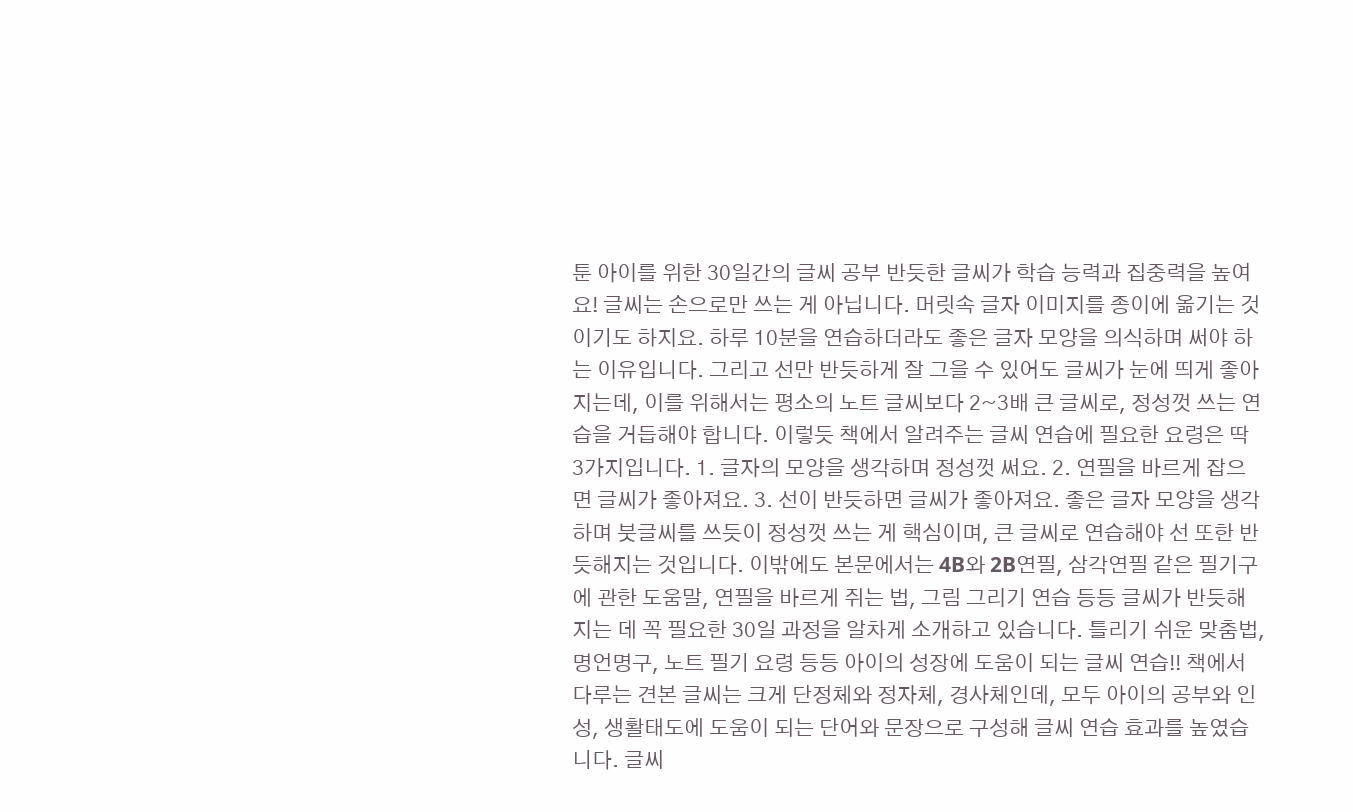툰 아이를 위한 30일간의 글씨 공부 반듯한 글씨가 학습 능력과 집중력을 높여요! 글씨는 손으로만 쓰는 게 아닙니다. 머릿속 글자 이미지를 종이에 옮기는 것이기도 하지요. 하루 10분을 연습하더라도 좋은 글자 모양을 의식하며 써야 하는 이유입니다. 그리고 선만 반듯하게 잘 그을 수 있어도 글씨가 눈에 띄게 좋아지는데, 이를 위해서는 평소의 노트 글씨보다 2~3배 큰 글씨로, 정성껏 쓰는 연습을 거듭해야 합니다. 이렇듯 책에서 알려주는 글씨 연습에 필요한 요령은 딱 3가지입니다. 1. 글자의 모양을 생각하며 정성껏 써요. 2. 연필을 바르게 잡으면 글씨가 좋아져요. 3. 선이 반듯하면 글씨가 좋아져요. 좋은 글자 모양을 생각하며 붓글씨를 쓰듯이 정성껏 쓰는 게 핵심이며, 큰 글씨로 연습해야 선 또한 반듯해지는 것입니다. 이밖에도 본문에서는 4B와 2B연필, 삼각연필 같은 필기구에 관한 도움말, 연필을 바르게 쥐는 법, 그림 그리기 연습 등등 글씨가 반듯해지는 데 꼭 필요한 30일 과정을 알차게 소개하고 있습니다. 틀리기 쉬운 맞춤법, 명언명구, 노트 필기 요령 등등 아이의 성장에 도움이 되는 글씨 연습!! 책에서 다루는 견본 글씨는 크게 단정체와 정자체, 경사체인데, 모두 아이의 공부와 인성, 생활태도에 도움이 되는 단어와 문장으로 구성해 글씨 연습 효과를 높였습니다. 글씨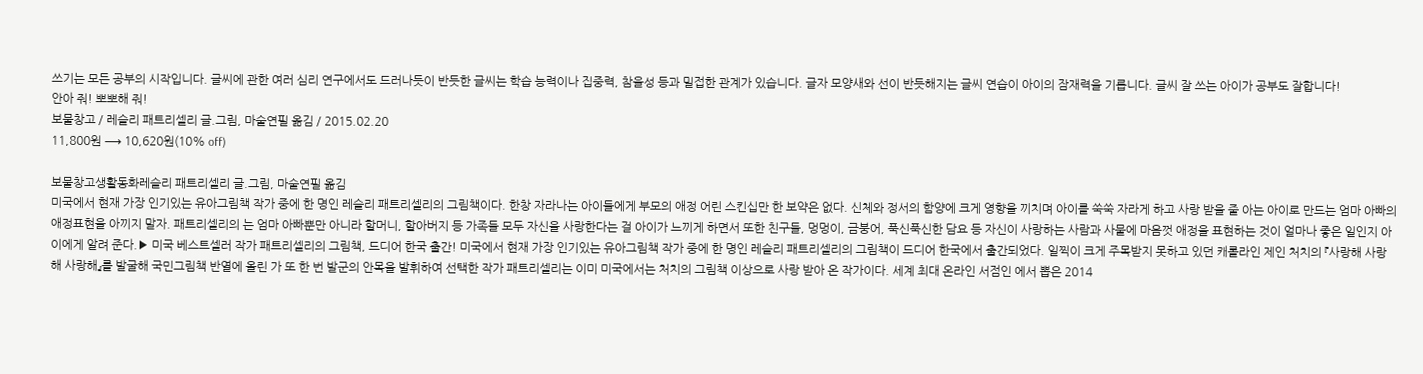쓰기는 모든 공부의 시작입니다. 글씨에 관한 여러 심리 연구에서도 드러나듯이 반듯한 글씨는 학습 능력이나 집중력, 참을성 등과 밀접한 관계가 있습니다. 글자 모양새와 선이 반듯해지는 글씨 연습이 아이의 잠재력을 기릅니다. 글씨 잘 쓰는 아이가 공부도 잘합니다!
안아 줘! 뽀뽀해 줘!
보물창고 / 레슬리 패트리셀리 글.그림, 마술연필 옮김 / 2015.02.20
11,800원 ⟶ 10,620원(10% off)

보물창고생활동화레슬리 패트리셀리 글.그림, 마술연필 옮김
미국에서 현재 가장 인기있는 유아그림책 작가 중에 한 명인 레슬리 패트리셀리의 그림책이다. 한창 자라나는 아이들에게 부모의 애정 어린 스킨십만 한 보약은 없다. 신체와 정서의 함양에 크게 영향을 끼치며 아이를 쑥쑥 자라게 하고 사랑 받을 줄 아는 아이로 만드는 엄마 아빠의 애정표현을 아끼지 말자. 패트리셀리의 는 엄마 아빠뿐만 아니라 할머니, 할아버지 등 가족들 모두 자신을 사랑한다는 걸 아이가 느끼게 하면서 또한 친구들, 멍멍이, 금붕어, 푹신푹신한 담요 등 자신이 사랑하는 사람과 사물에 마음껏 애정을 표현하는 것이 얼마나 좋은 일인지 아이에게 알려 준다.▶ 미국 베스트셀러 작가 패트리셀리의 그림책, 드디어 한국 출간! 미국에서 현재 가장 인기있는 유아그림책 작가 중에 한 명인 레슬리 패트리셀리의 그림책이 드디어 한국에서 출간되었다. 일찍이 크게 주목받지 못하고 있던 캐롤라인 제인 처치의 『사랑해 사랑해 사랑해』를 발굴해 국민그림책 반열에 올린 가 또 한 번 발군의 안목을 발휘하여 선택한 작가 패트리셀리는 이미 미국에서는 처치의 그림책 이상으로 사랑 받아 온 작가이다. 세계 최대 온라인 서점인 에서 뽑은 2014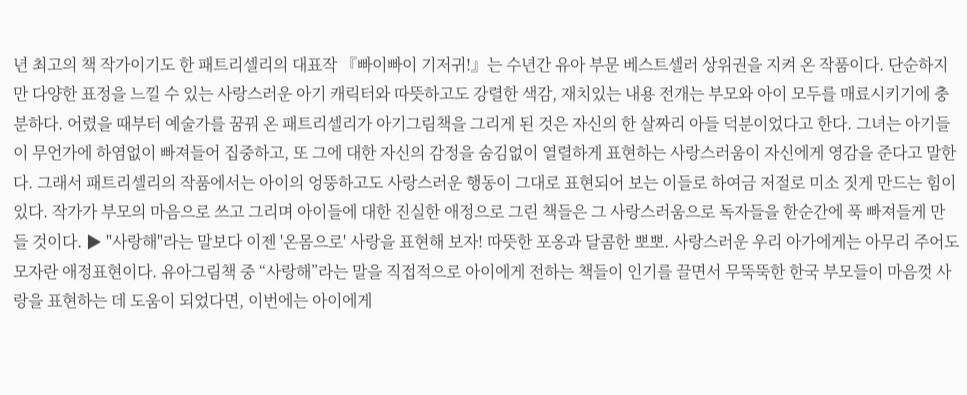년 최고의 책 작가이기도 한 패트리셀리의 대표작 『빠이빠이 기저귀!』는 수년간 유아 부문 베스트셀러 상위권을 지켜 온 작품이다. 단순하지만 다양한 표정을 느낄 수 있는 사랑스러운 아기 캐릭터와 따뜻하고도 강렬한 색감, 재치있는 내용 전개는 부모와 아이 모두를 매료시키기에 충분하다. 어렸을 때부터 예술가를 꿈꿔 온 패트리셀리가 아기그림책을 그리게 된 것은 자신의 한 살짜리 아들 덕분이었다고 한다. 그녀는 아기들이 무언가에 하염없이 빠져들어 집중하고, 또 그에 대한 자신의 감정을 숨김없이 열렬하게 표현하는 사랑스러움이 자신에게 영감을 준다고 말한다. 그래서 패트리셀리의 작품에서는 아이의 엉뚱하고도 사랑스러운 행동이 그대로 표현되어 보는 이들로 하여금 저절로 미소 짓게 만드는 힘이 있다. 작가가 부모의 마음으로 쓰고 그리며 아이들에 대한 진실한 애정으로 그린 책들은 그 사랑스러움으로 독자들을 한순간에 푹 빠져들게 만들 것이다. ▶ "사랑해"라는 말보다 이젠 '온몸으로' 사랑을 표현해 보자! 따뜻한 포옹과 달콤한 뽀뽀. 사랑스러운 우리 아가에게는 아무리 주어도 모자란 애정표현이다. 유아그림책 중 “사랑해”라는 말을 직접적으로 아이에게 전하는 책들이 인기를 끌면서 무뚝뚝한 한국 부모들이 마음껏 사랑을 표현하는 데 도움이 되었다면, 이번에는 아이에게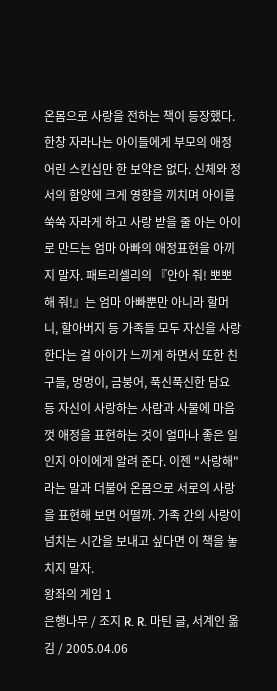온몸으로 사랑을 전하는 책이 등장했다. 한창 자라나는 아이들에게 부모의 애정 어린 스킨십만 한 보약은 없다. 신체와 정서의 함양에 크게 영향을 끼치며 아이를 쑥쑥 자라게 하고 사랑 받을 줄 아는 아이로 만드는 엄마 아빠의 애정표현을 아끼지 말자. 패트리셀리의 『안아 줘! 뽀뽀해 줘!』는 엄마 아빠뿐만 아니라 할머니, 할아버지 등 가족들 모두 자신을 사랑한다는 걸 아이가 느끼게 하면서 또한 친구들, 멍멍이, 금붕어, 푹신푹신한 담요 등 자신이 사랑하는 사람과 사물에 마음껏 애정을 표현하는 것이 얼마나 좋은 일인지 아이에게 알려 준다. 이젠 "사랑해"라는 말과 더불어 온몸으로 서로의 사랑을 표현해 보면 어떨까. 가족 간의 사랑이 넘치는 시간을 보내고 싶다면 이 책을 놓치지 말자.
왕좌의 게임 1
은행나무 / 조지 R. R. 마틴 글, 서계인 옮김 / 2005.04.06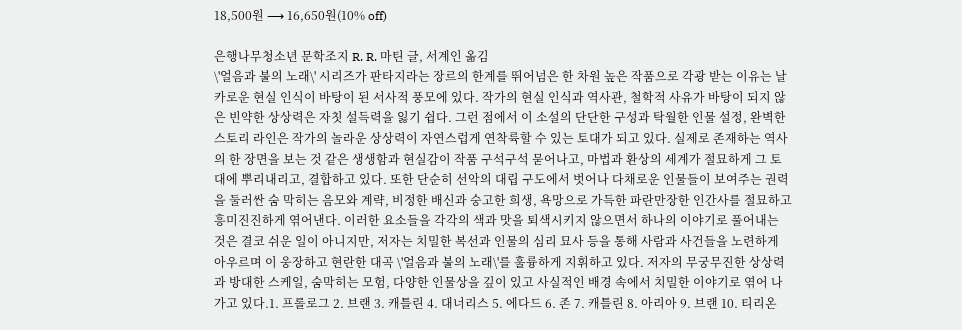18,500원 ⟶ 16,650원(10% off)

은행나무청소년 문학조지 R. R. 마틴 글, 서계인 옮김
\'얼음과 불의 노래\' 시리즈가 판타지라는 장르의 한계를 뛰어넘은 한 차원 높은 작품으로 각광 받는 이유는 날카로운 현실 인식이 바탕이 된 서사적 풍모에 있다. 작가의 현실 인식과 역사관, 철학적 사유가 바탕이 되지 않은 빈약한 상상력은 자칫 설득력을 잃기 쉽다. 그런 점에서 이 소설의 단단한 구성과 탁월한 인물 설정, 완벽한 스토리 라인은 작가의 놀라운 상상력이 자연스럽게 연착륙할 수 있는 토대가 되고 있다. 실제로 존재하는 역사의 한 장면을 보는 것 같은 생생함과 현실감이 작품 구석구석 묻어나고, 마법과 환상의 세계가 절묘하게 그 토대에 뿌리내리고, 결합하고 있다. 또한 단순히 선악의 대립 구도에서 벗어나 다채로운 인물들이 보여주는 권력을 둘러싼 숨 막히는 음모와 계략, 비정한 배신과 숭고한 희생, 욕망으로 가득한 파란만장한 인간사를 절묘하고 흥미진진하게 엮어낸다. 이러한 요소들을 각각의 색과 맛을 퇴색시키지 않으면서 하나의 이야기로 풀어내는 것은 결코 쉬운 일이 아니지만, 저자는 치밀한 복선과 인물의 심리 묘사 등을 통해 사람과 사건들을 노련하게 아우르며 이 웅장하고 현란한 대곡 \'얼음과 불의 노래\'를 훌륭하게 지휘하고 있다. 저자의 무궁무진한 상상력과 방대한 스케일, 숨막히는 모험, 다양한 인물상을 깊이 있고 사실적인 배경 속에서 치밀한 이야기로 엮어 나가고 있다.1. 프롤로그 2. 브랜 3. 캐틀린 4. 대너리스 5. 에다드 6. 존 7. 캐틀린 8. 아리아 9. 브랜 10. 티리온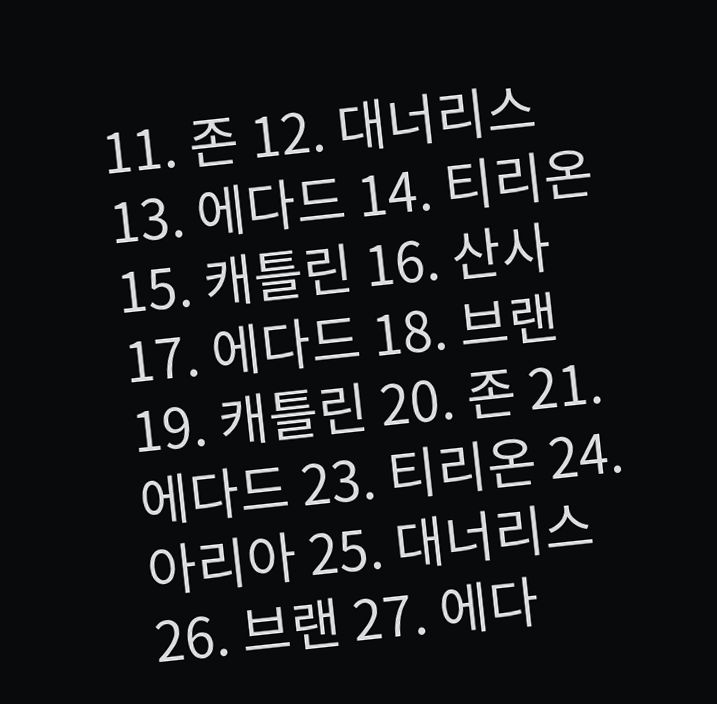11. 존 12. 대너리스 13. 에다드 14. 티리온 15. 캐틀린 16. 산사 17. 에다드 18. 브랜 19. 캐틀린 20. 존 21. 에다드 23. 티리온 24. 아리아 25. 대너리스 26. 브랜 27. 에다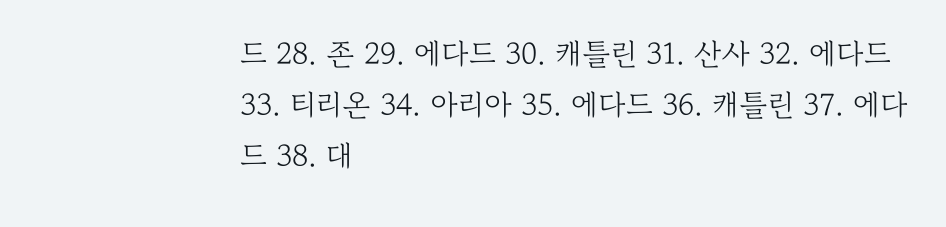드 28. 존 29. 에다드 30. 캐틀린 31. 산사 32. 에다드 33. 티리온 34. 아리아 35. 에다드 36. 캐틀린 37. 에다드 38. 대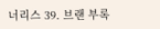너리스 39. 브랜 부록